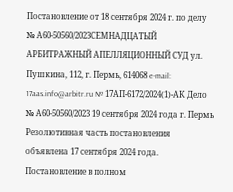Постановление от 18 сентября 2024 г. по делу № А60-50560/2023СЕМНАДЦАТЫЙ АРБИТРАЖНЫЙ АПЕЛЛЯЦИОННЫЙ СУД ул. Пушкина, 112, г. Пермь, 614068 e-mail: 17aas.info@arbitr.ru № 17АП-6172/2024(1)-АК Дело № А60-50560/2023 19 сентября 2024 года г. Пермь Резолютивная часть постановления объявлена 17 сентября 2024 года. Постановление в полном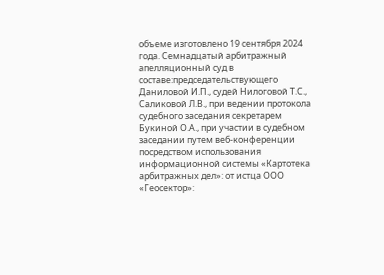объеме изготовлено 19 сентября 2024 года. Семнадцатый арбитражный апелляционный суд в составе:председательствующего Даниловой И.П., судей Нилоговой Т.С., Саликовой Л.В., при ведении протокола судебного заседания секретарем Букиной О.А., при участии в судебном заседании путем веб-конференции посредством использования информационной системы «Картотека арбитражных дел»: от истца ООО «Геосектор»: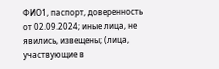ФИО1, паспорт, доверенность от 02.09.2024; иные лица, не явились, извещены; (лица, участвующие в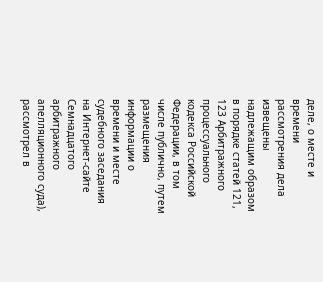деле, о месте и времени рассмотрения дела извещены надлежащим образом в порядке статей 121, 123 Арбитражного процессуального кодекса Российской Федерации, в том числе публично, путем размещения информации о времени и месте судебного заседания на Интернет-сайте Семнадцатого арбитражного апелляционного суда), рассмотрел в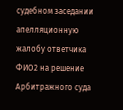судебном заседании апелляционную жалобу ответчика ФИО2 на решение Арбитражного суда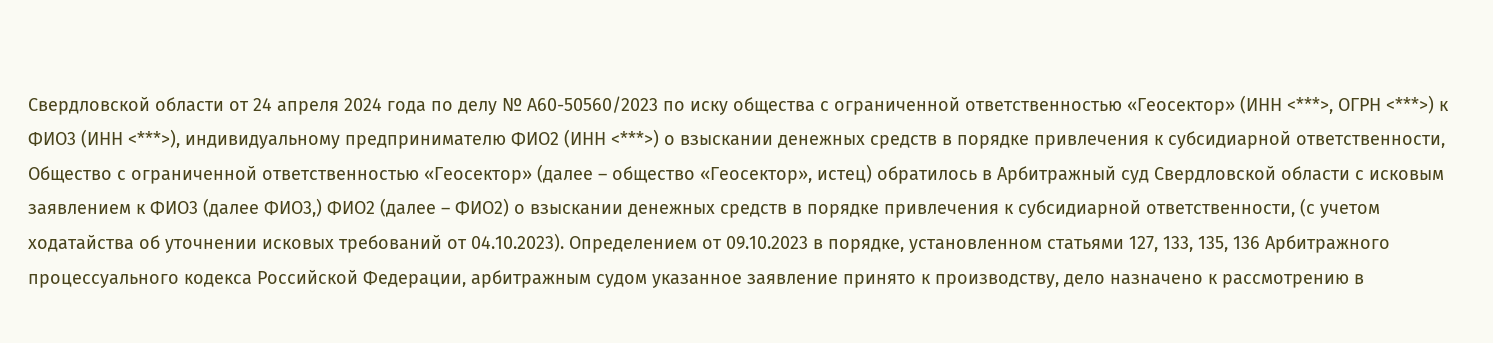Свердловской области от 24 апреля 2024 года по делу № А60-50560/2023 по иску общества с ограниченной ответственностью «Геосектор» (ИНН <***>, ОГРН <***>) к ФИО3 (ИНН <***>), индивидуальному предпринимателю ФИО2 (ИНН <***>) о взыскании денежных средств в порядке привлечения к субсидиарной ответственности, Общество с ограниченной ответственностью «Геосектор» (далее – общество «Геосектор», истец) обратилось в Арбитражный суд Свердловской области с исковым заявлением к ФИО3 (далее ФИО3,) ФИО2 (далее – ФИО2) о взыскании денежных средств в порядке привлечения к субсидиарной ответственности, (с учетом ходатайства об уточнении исковых требований от 04.10.2023). Определением от 09.10.2023 в порядке, установленном статьями 127, 133, 135, 136 Арбитражного процессуального кодекса Российской Федерации, арбитражным судом указанное заявление принято к производству, дело назначено к рассмотрению в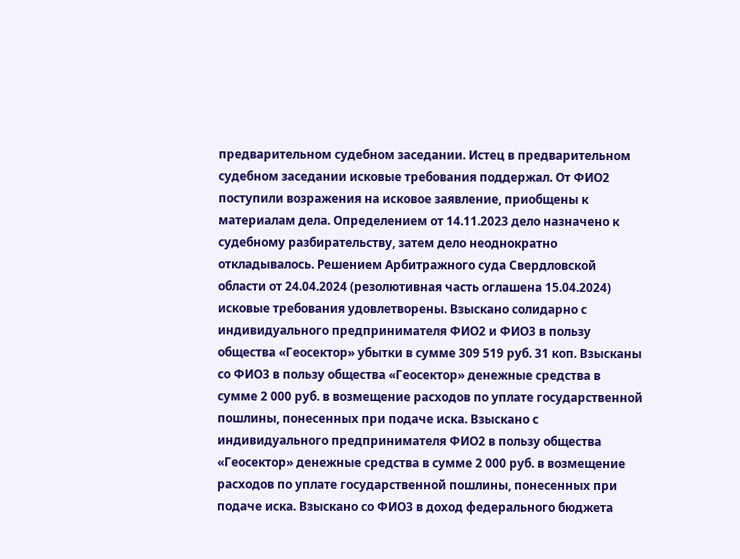предварительном судебном заседании. Истец в предварительном судебном заседании исковые требования поддержал. От ФИО2 поступили возражения на исковое заявление, приобщены к материалам дела. Определением от 14.11.2023 дело назначено к судебному разбирательству, затем дело неоднократно откладывалось. Решением Арбитражного суда Свердловской области от 24.04.2024 (резолютивная часть оглашена 15.04.2024) исковые требования удовлетворены. Взыскано солидарно с индивидуального предпринимателя ФИО2 и ФИО3 в пользу общества «Геосектор» убытки в сумме 309 519 руб. 31 коп. Взысканы со ФИО3 в пользу общества «Геосектор» денежные средства в сумме 2 000 руб. в возмещение расходов по уплате государственной пошлины, понесенных при подаче иска. Взыскано с индивидуального предпринимателя ФИО2 в пользу общества «Геосектор» денежные средства в сумме 2 000 руб. в возмещение расходов по уплате государственной пошлины, понесенных при подаче иска. Взыскано со ФИО3 в доход федерального бюджета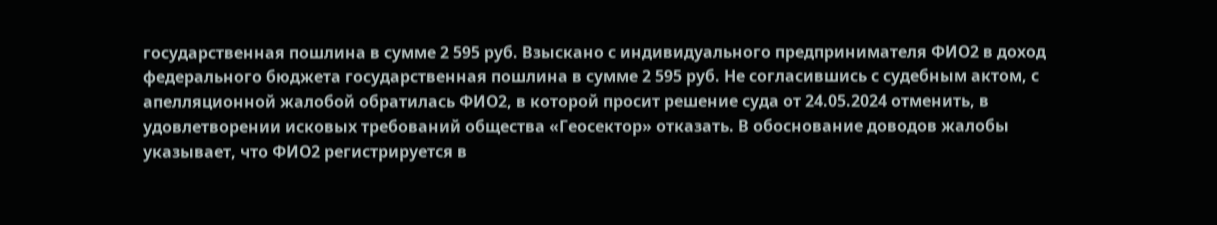государственная пошлина в сумме 2 595 руб. Взыскано с индивидуального предпринимателя ФИО2 в доход федерального бюджета государственная пошлина в сумме 2 595 руб. Не согласившись с судебным актом, с апелляционной жалобой обратилась ФИО2, в которой просит решение суда от 24.05.2024 отменить, в удовлетворении исковых требований общества «Геосектор» отказать. В обоснование доводов жалобы указывает, что ФИО2 регистрируется в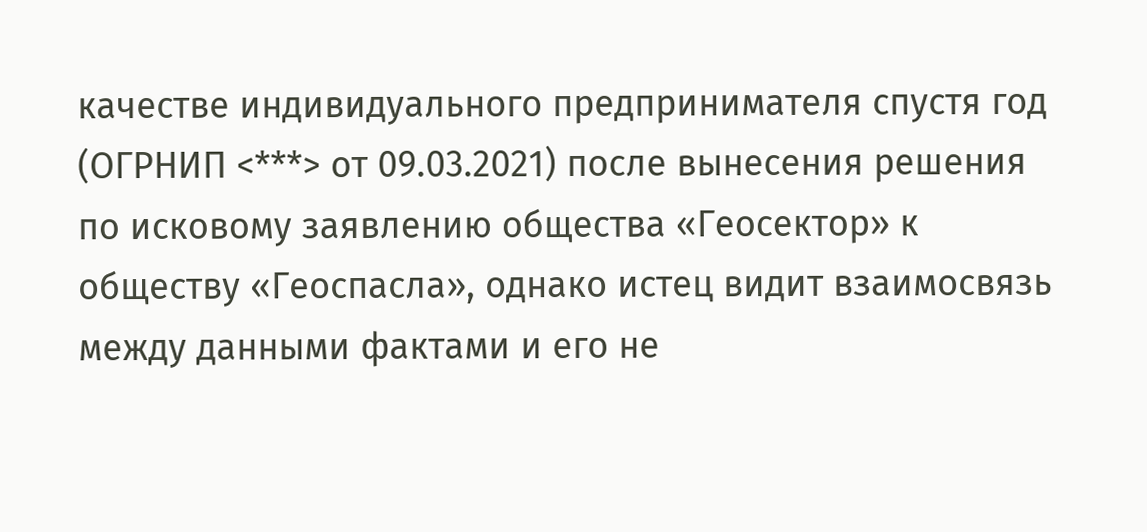качестве индивидуального предпринимателя спустя год (ОГРНИП <***> от 09.03.2021) после вынесения решения по исковому заявлению общества «Геосектор» к обществу «Геоспасла», однако истец видит взаимосвязь между данными фактами и его не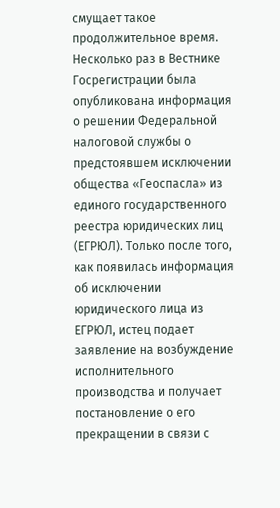смущает такое продолжительное время. Несколько раз в Вестнике Госрегистрации была опубликована информация о решении Федеральной налоговой службы о предстоявшем исключении общества «Геоспасла» из единого государственного реестра юридических лиц (ЕГРЮЛ). Только после того, как появилась информация об исключении юридического лица из ЕГРЮЛ, истец подает заявление на возбуждение исполнительного производства и получает постановление о его прекращении в связи с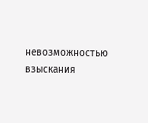невозможностью взыскания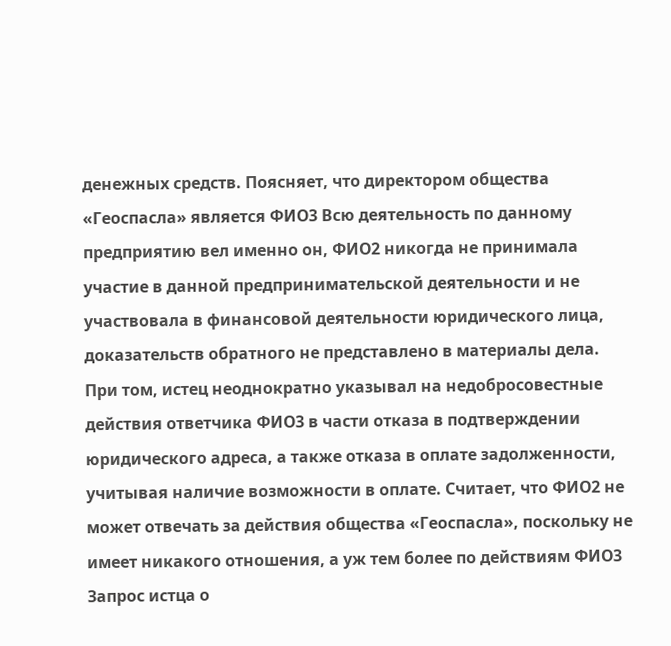денежных средств. Поясняет, что директором общества «Геоспасла» является ФИО3 Всю деятельность по данному предприятию вел именно он, ФИО2 никогда не принимала участие в данной предпринимательской деятельности и не участвовала в финансовой деятельности юридического лица, доказательств обратного не представлено в материалы дела. При том, истец неоднократно указывал на недобросовестные действия ответчика ФИО3 в части отказа в подтверждении юридического адреса, а также отказа в оплате задолженности, учитывая наличие возможности в оплате. Считает, что ФИО2 не может отвечать за действия общества «Геоспасла», поскольку не имеет никакого отношения, а уж тем более по действиям ФИО3 Запрос истца о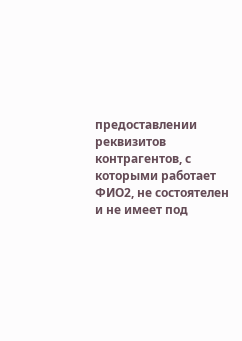предоставлении реквизитов контрагентов, с которыми работает ФИО2, не состоятелен и не имеет под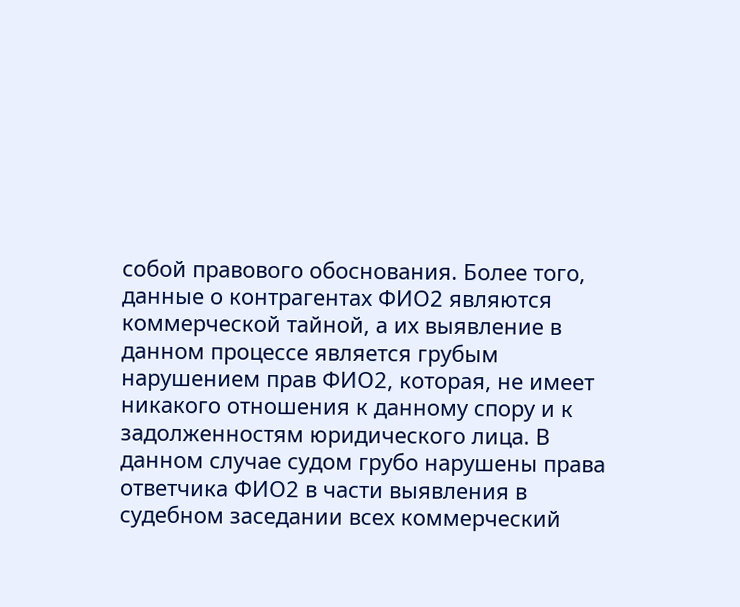собой правового обоснования. Более того, данные о контрагентах ФИО2 являются коммерческой тайной, а их выявление в данном процессе является грубым нарушением прав ФИО2, которая, не имеет никакого отношения к данному спору и к задолженностям юридического лица. В данном случае судом грубо нарушены права ответчика ФИО2 в части выявления в судебном заседании всех коммерческий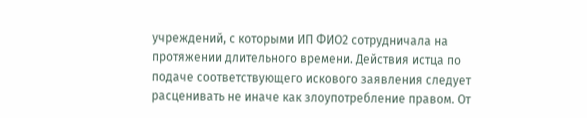учреждений, с которыми ИП ФИО2 сотрудничала на протяжении длительного времени. Действия истца по подаче соответствующего искового заявления следует расценивать не иначе как злоупотребление правом. От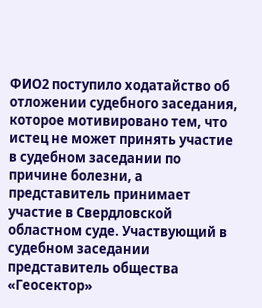ФИО2 поступило ходатайство об отложении судебного заседания, которое мотивировано тем, что истец не может принять участие в судебном заседании по причине болезни, а представитель принимает участие в Свердловской областном суде. Участвующий в судебном заседании представитель общества «Геосектор»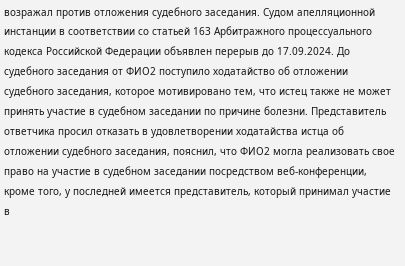возражал против отложения судебного заседания. Судом апелляционной инстанции в соответствии со статьей 163 Арбитражного процессуального кодекса Российской Федерации объявлен перерыв до 17.09.2024. До судебного заседания от ФИО2 поступило ходатайство об отложении судебного заседания, которое мотивировано тем, что истец также не может принять участие в судебном заседании по причине болезни. Представитель ответчика просил отказать в удовлетворении ходатайства истца об отложении судебного заседания, пояснил, что ФИО2 могла реализовать свое право на участие в судебном заседании посредством веб-конференции, кроме того, у последней имеется представитель, который принимал участие в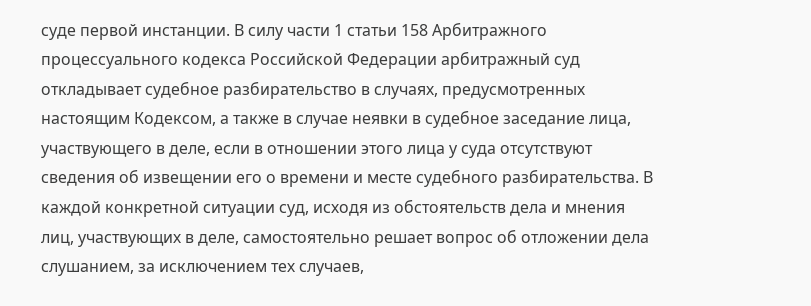суде первой инстанции. В силу части 1 статьи 158 Арбитражного процессуального кодекса Российской Федерации арбитражный суд откладывает судебное разбирательство в случаях, предусмотренных настоящим Кодексом, а также в случае неявки в судебное заседание лица, участвующего в деле, если в отношении этого лица у суда отсутствуют сведения об извещении его о времени и месте судебного разбирательства. В каждой конкретной ситуации суд, исходя из обстоятельств дела и мнения лиц, участвующих в деле, самостоятельно решает вопрос об отложении дела слушанием, за исключением тех случаев,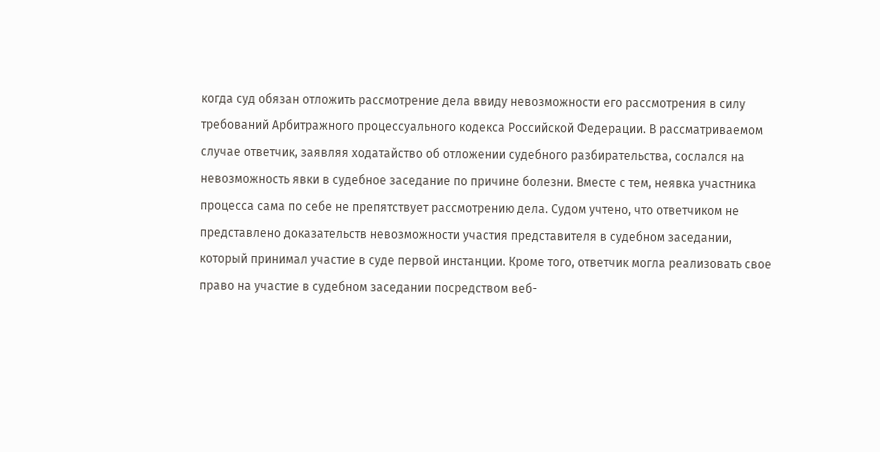когда суд обязан отложить рассмотрение дела ввиду невозможности его рассмотрения в силу требований Арбитражного процессуального кодекса Российской Федерации. В рассматриваемом случае ответчик, заявляя ходатайство об отложении судебного разбирательства, сослался на невозможность явки в судебное заседание по причине болезни. Вместе с тем, неявка участника процесса сама по себе не препятствует рассмотрению дела. Судом учтено, что ответчиком не представлено доказательств невозможности участия представителя в судебном заседании, который принимал участие в суде первой инстанции. Кроме того, ответчик могла реализовать свое право на участие в судебном заседании посредством веб-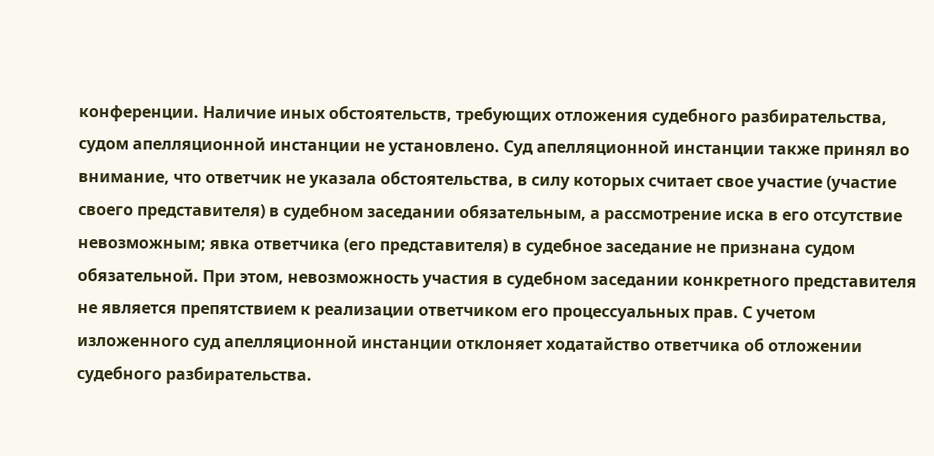конференции. Наличие иных обстоятельств, требующих отложения судебного разбирательства, судом апелляционной инстанции не установлено. Суд апелляционной инстанции также принял во внимание, что ответчик не указала обстоятельства, в силу которых считает свое участие (участие своего представителя) в судебном заседании обязательным, а рассмотрение иска в его отсутствие невозможным; явка ответчика (его представителя) в судебное заседание не признана судом обязательной. При этом, невозможность участия в судебном заседании конкретного представителя не является препятствием к реализации ответчиком его процессуальных прав. С учетом изложенного суд апелляционной инстанции отклоняет ходатайство ответчика об отложении судебного разбирательства.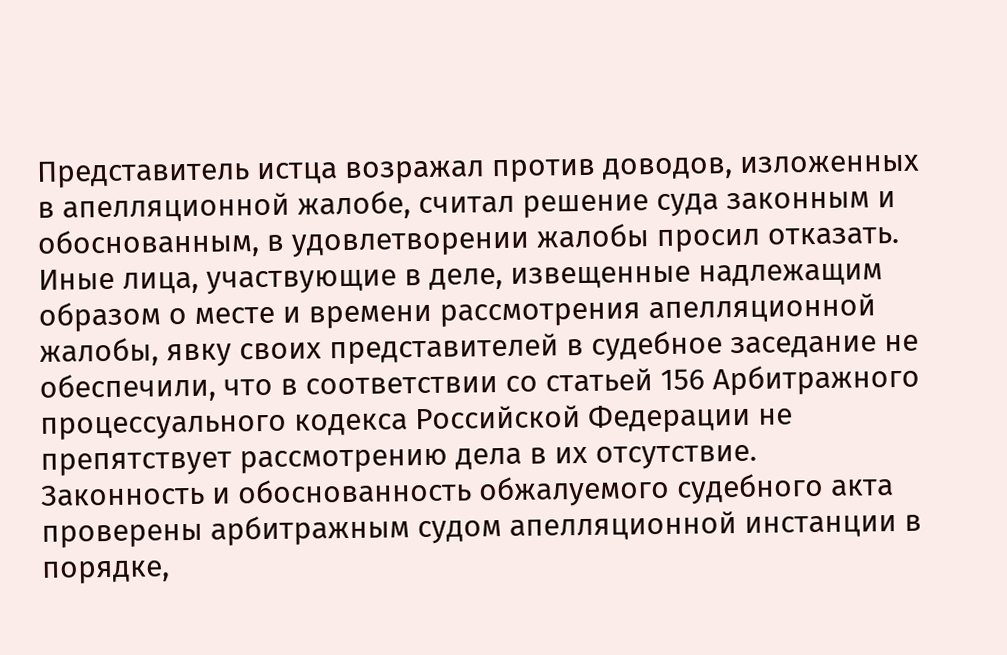Представитель истца возражал против доводов, изложенных в апелляционной жалобе, считал решение суда законным и обоснованным, в удовлетворении жалобы просил отказать. Иные лица, участвующие в деле, извещенные надлежащим образом о месте и времени рассмотрения апелляционной жалобы, явку своих представителей в судебное заседание не обеспечили, что в соответствии со статьей 156 Арбитражного процессуального кодекса Российской Федерации не препятствует рассмотрению дела в их отсутствие. Законность и обоснованность обжалуемого судебного акта проверены арбитражным судом апелляционной инстанции в порядке,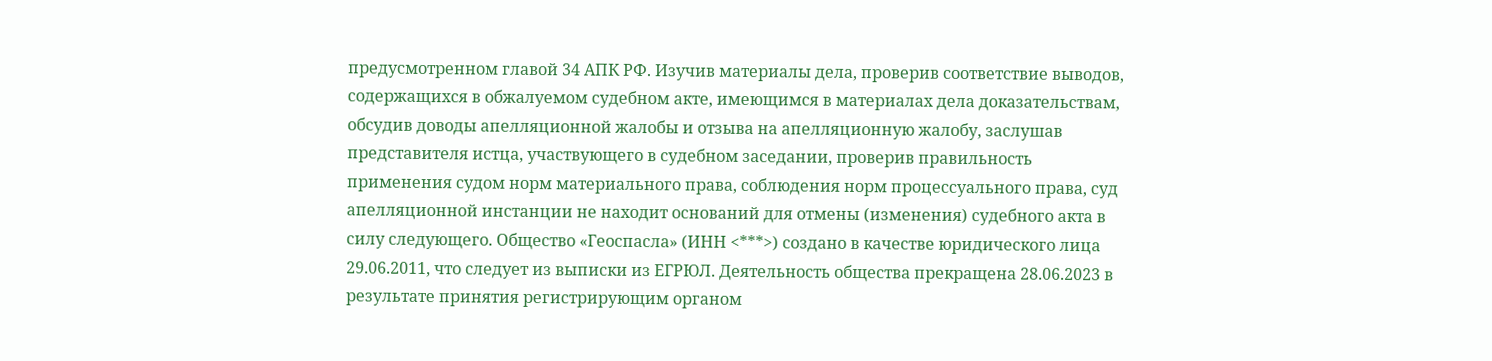предусмотренном главой 34 АПК РФ. Изучив материалы дела, проверив соответствие выводов, содержащихся в обжалуемом судебном акте, имеющимся в материалах дела доказательствам, обсудив доводы апелляционной жалобы и отзыва на апелляционную жалобу, заслушав представителя истца, участвующего в судебном заседании, проверив правильность применения судом норм материального права, соблюдения норм процессуального права, суд апелляционной инстанции не находит оснований для отмены (изменения) судебного акта в силу следующего. Общество «Геоспасла» (ИНН <***>) создано в качестве юридического лица 29.06.2011, что следует из выписки из ЕГРЮЛ. Деятельность общества прекращена 28.06.2023 в результате принятия регистрирующим органом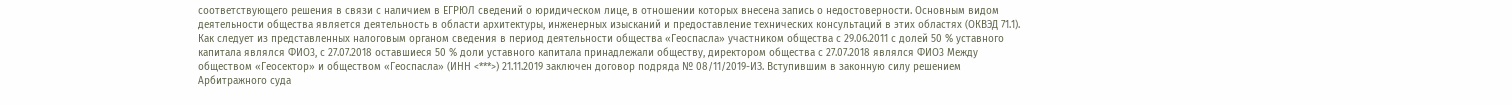соответствующего решения в связи с наличием в ЕГРЮЛ сведений о юридическом лице, в отношении которых внесена запись о недостоверности. Основным видом деятельности общества является деятельность в области архитектуры, инженерных изысканий и предоставление технических консультаций в этих областях (ОКВЭД 71.1). Как следует из представленных налоговым органом сведения в период деятельности общества «Геоспасла» участником общества с 29.06.2011 с долей 50 % уставного капитала являлся ФИО3, с 27.07.2018 оставшиеся 50 % доли уставного капитала принадлежали обществу, директором общества с 27.07.2018 являлся ФИО3 Между обществом «Геосектор» и обществом «Геоспасла» (ИНН <***>) 21.11.2019 заключен договор подряда № 08/11/2019-ИЗ. Вступившим в законную силу решением Арбитражного суда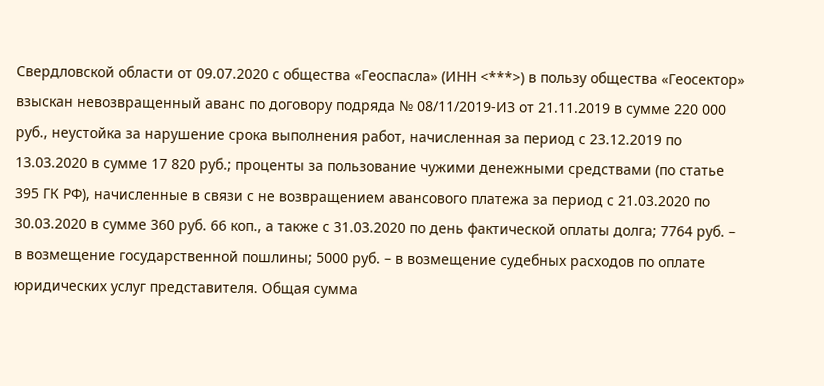Свердловской области от 09.07.2020 с общества «Геоспасла» (ИНН <***>) в пользу общества «Геосектор» взыскан невозвращенный аванс по договору подряда № 08/11/2019-ИЗ от 21.11.2019 в сумме 220 000 руб., неустойка за нарушение срока выполнения работ, начисленная за период с 23.12.2019 по 13.03.2020 в сумме 17 820 руб.; проценты за пользование чужими денежными средствами (по статье 395 ГК РФ), начисленные в связи с не возвращением авансового платежа за период с 21.03.2020 по 30.03.2020 в сумме 360 руб. 66 коп., а также с 31.03.2020 по день фактической оплаты долга; 7764 руб. – в возмещение государственной пошлины; 5000 руб. – в возмещение судебных расходов по оплате юридических услуг представителя. Общая сумма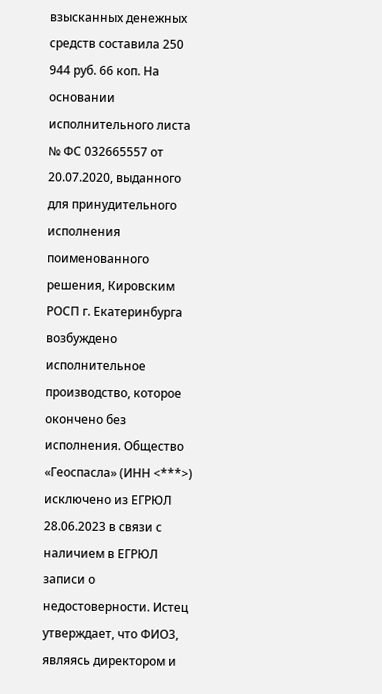взысканных денежных средств составила 250 944 руб. 66 коп. На основании исполнительного листа № ФС 032665557 от 20.07.2020, выданного для принудительного исполнения поименованного решения, Кировским РОСП г. Екатеринбурга возбуждено исполнительное производство, которое окончено без исполнения. Общество «Геоспасла» (ИНН <***>) исключено из ЕГРЮЛ 28.06.2023 в связи с наличием в ЕГРЮЛ записи о недостоверности. Истец утверждает, что ФИО3, являясь директором и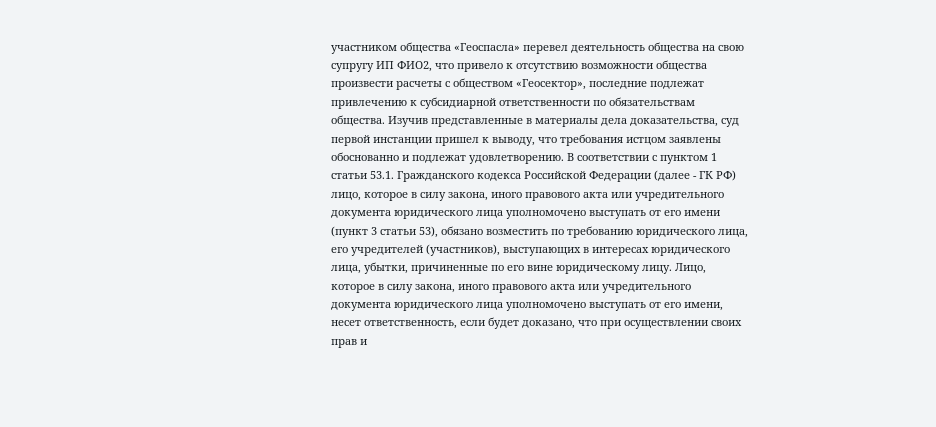участником общества «Геоспасла» перевел деятельность общества на свою супругу ИП ФИО2, что привело к отсутствию возможности общества произвести расчеты с обществом «Геосектор», последние подлежат привлечению к субсидиарной ответственности по обязательствам общества. Изучив представленные в материалы дела доказательства, суд первой инстанции пришел к выводу, что требования истцом заявлены обоснованно и подлежат удовлетворению. В соответствии с пунктом 1 статьи 53.1. Гражданского кодекса Российской Федерации (далее - ГК РФ) лицо, которое в силу закона, иного правового акта или учредительного документа юридического лица уполномочено выступать от его имени (пункт 3 статьи 53), обязано возместить по требованию юридического лица, его учредителей (участников), выступающих в интересах юридического лица, убытки, причиненные по его вине юридическому лицу. Лицо, которое в силу закона, иного правового акта или учредительного документа юридического лица уполномочено выступать от его имени, несет ответственность, если будет доказано, что при осуществлении своих прав и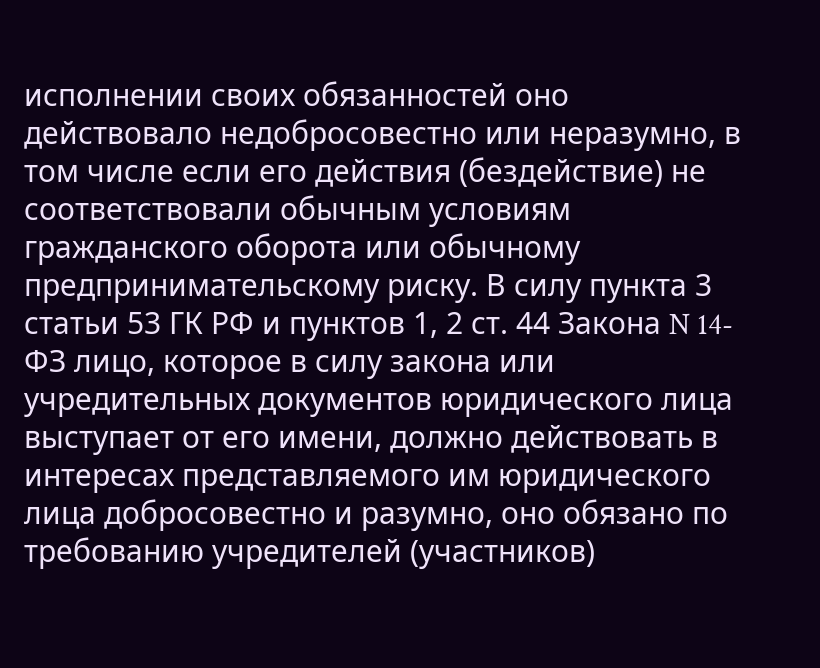исполнении своих обязанностей оно действовало недобросовестно или неразумно, в том числе если его действия (бездействие) не соответствовали обычным условиям гражданского оборота или обычному предпринимательскому риску. В силу пункта 3 статьи 53 ГК РФ и пунктов 1, 2 ст. 44 Закона N 14-ФЗ лицо, которое в силу закона или учредительных документов юридического лица выступает от его имени, должно действовать в интересах представляемого им юридического лица добросовестно и разумно, оно обязано по требованию учредителей (участников)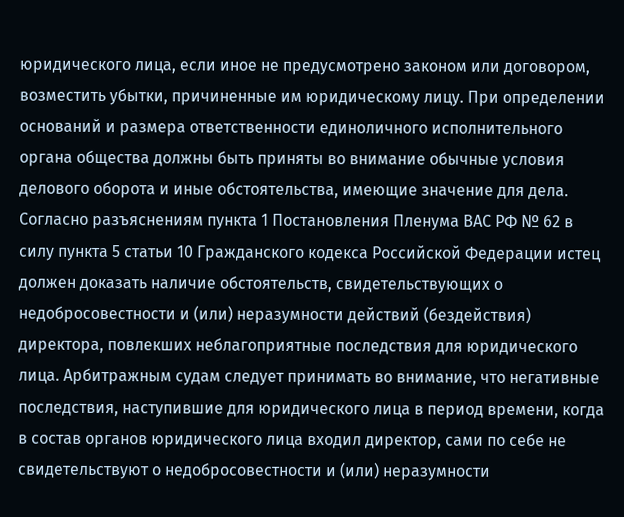юридического лица, если иное не предусмотрено законом или договором, возместить убытки, причиненные им юридическому лицу. При определении оснований и размера ответственности единоличного исполнительного органа общества должны быть приняты во внимание обычные условия делового оборота и иные обстоятельства, имеющие значение для дела. Согласно разъяснениям пункта 1 Постановления Пленума ВАС РФ № 62 в силу пункта 5 статьи 10 Гражданского кодекса Российской Федерации истец должен доказать наличие обстоятельств, свидетельствующих о недобросовестности и (или) неразумности действий (бездействия) директора, повлекших неблагоприятные последствия для юридического лица. Арбитражным судам следует принимать во внимание, что негативные последствия, наступившие для юридического лица в период времени, когда в состав органов юридического лица входил директор, сами по себе не свидетельствуют о недобросовестности и (или) неразумности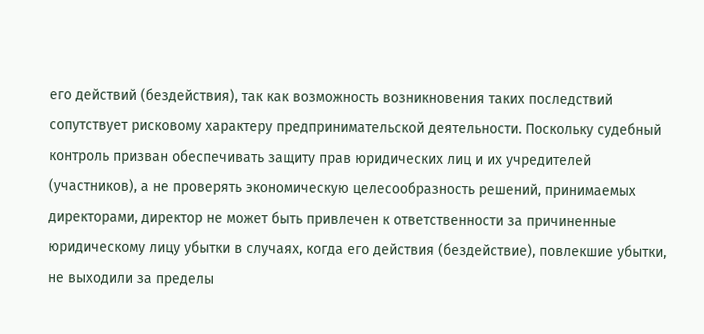его действий (бездействия), так как возможность возникновения таких последствий сопутствует рисковому характеру предпринимательской деятельности. Поскольку судебный контроль призван обеспечивать защиту прав юридических лиц и их учредителей (участников), а не проверять экономическую целесообразность решений, принимаемых директорами, директор не может быть привлечен к ответственности за причиненные юридическому лицу убытки в случаях, когда его действия (бездействие), повлекшие убытки, не выходили за пределы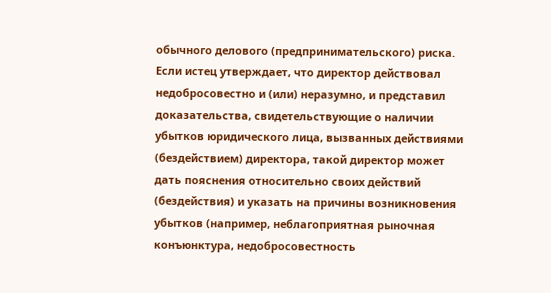обычного делового (предпринимательского) риска. Если истец утверждает, что директор действовал недобросовестно и (или) неразумно, и представил доказательства, свидетельствующие о наличии убытков юридического лица, вызванных действиями (бездействием) директора, такой директор может дать пояснения относительно своих действий (бездействия) и указать на причины возникновения убытков (например, неблагоприятная рыночная конъюнктура, недобросовестность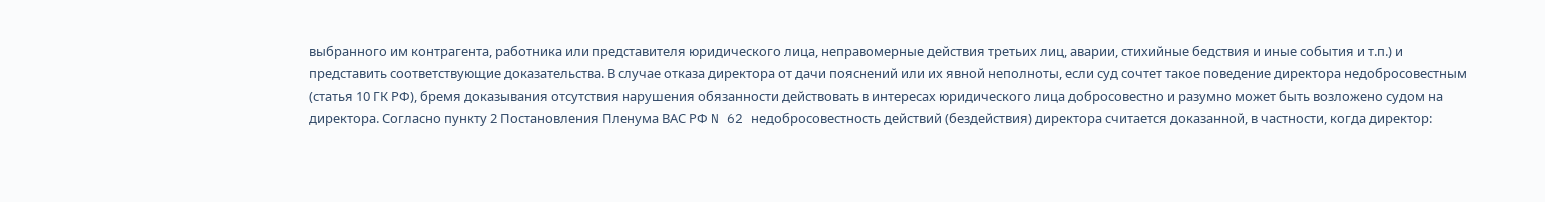выбранного им контрагента, работника или представителя юридического лица, неправомерные действия третьих лиц, аварии, стихийные бедствия и иные события и т.п.) и представить соответствующие доказательства. В случае отказа директора от дачи пояснений или их явной неполноты, если суд сочтет такое поведение директора недобросовестным (статья 10 ГК РФ), бремя доказывания отсутствия нарушения обязанности действовать в интересах юридического лица добросовестно и разумно может быть возложено судом на директора. Согласно пункту 2 Постановления Пленума ВАС РФ N 62 недобросовестность действий (бездействия) директора считается доказанной, в частности, когда директор: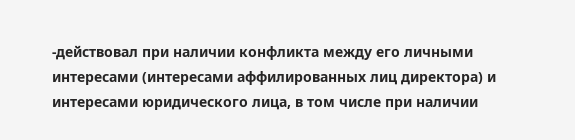-действовал при наличии конфликта между его личными интересами (интересами аффилированных лиц директора) и интересами юридического лица, в том числе при наличии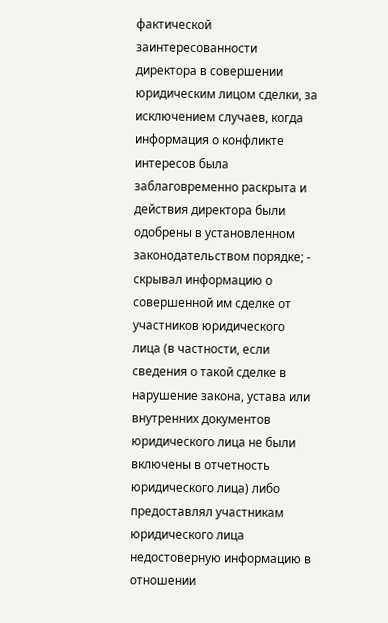фактической заинтересованности директора в совершении юридическим лицом сделки, за исключением случаев, когда информация о конфликте интересов была заблаговременно раскрыта и действия директора были одобрены в установленном законодательством порядке; - скрывал информацию о совершенной им сделке от участников юридического лица (в частности, если сведения о такой сделке в нарушение закона, устава или внутренних документов юридического лица не были включены в отчетность юридического лица) либо предоставлял участникам юридического лица недостоверную информацию в отношении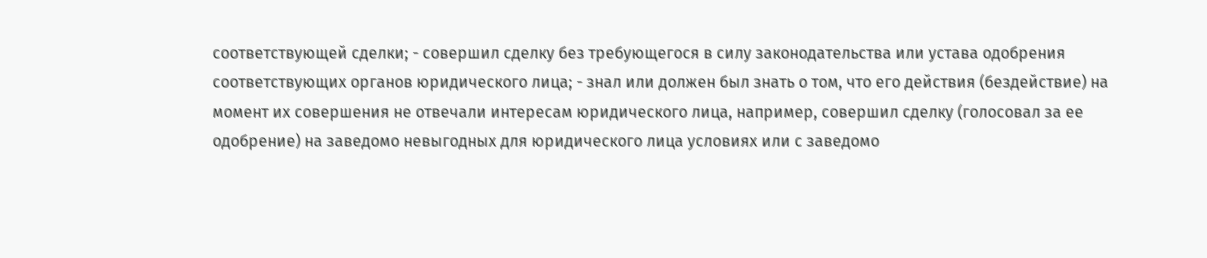соответствующей сделки; - совершил сделку без требующегося в силу законодательства или устава одобрения соответствующих органов юридического лица; - знал или должен был знать о том, что его действия (бездействие) на момент их совершения не отвечали интересам юридического лица, например, совершил сделку (голосовал за ее одобрение) на заведомо невыгодных для юридического лица условиях или с заведомо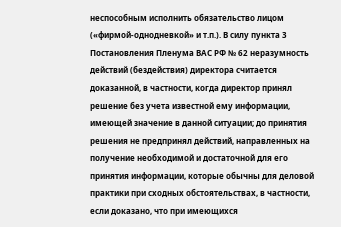неспособным исполнить обязательство лицом («фирмой-однодневкой» и т.п.). В силу пункта 3 Постановления Пленума ВАС РФ № 62 неразумность действий (бездействия) директора считается доказанной, в частности, когда директор принял решение без учета известной ему информации, имеющей значение в данной ситуации; до принятия решения не предпринял действий, направленных на получение необходимой и достаточной для его принятия информации, которые обычны для деловой практики при сходных обстоятельствах, в частности, если доказано, что при имеющихся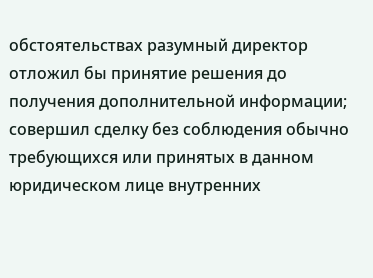обстоятельствах разумный директор отложил бы принятие решения до получения дополнительной информации; совершил сделку без соблюдения обычно требующихся или принятых в данном юридическом лице внутренних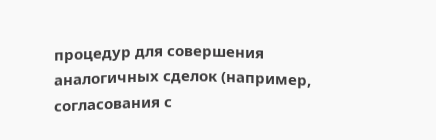процедур для совершения аналогичных сделок (например, согласования с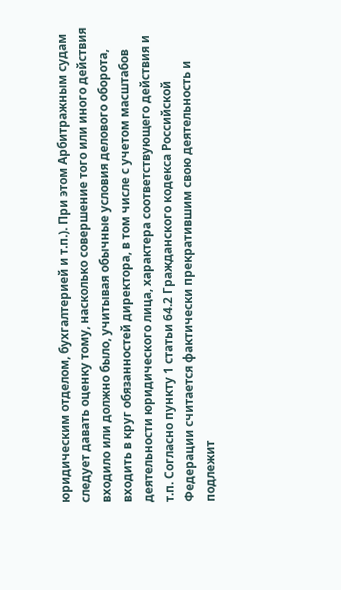юридическим отделом, бухгалтерией и т.п.). При этом Арбитражным судам следует давать оценку тому, насколько совершение того или иного действия входило или должно было, учитывая обычные условия делового оборота, входить в круг обязанностей директора, в том числе с учетом масштабов деятельности юридического лица, характера соответствующего действия и т.п. Согласно пункту 1 статьи 64.2 Гражданского кодекса Российской Федерации считается фактически прекратившим свою деятельность и подлежит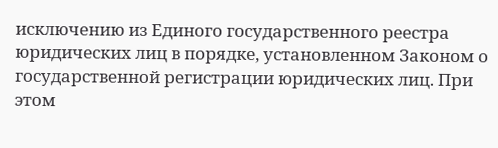исключению из Единого государственного реестра юридических лиц в порядке, установленном Законом о государственной регистрации юридических лиц. При этом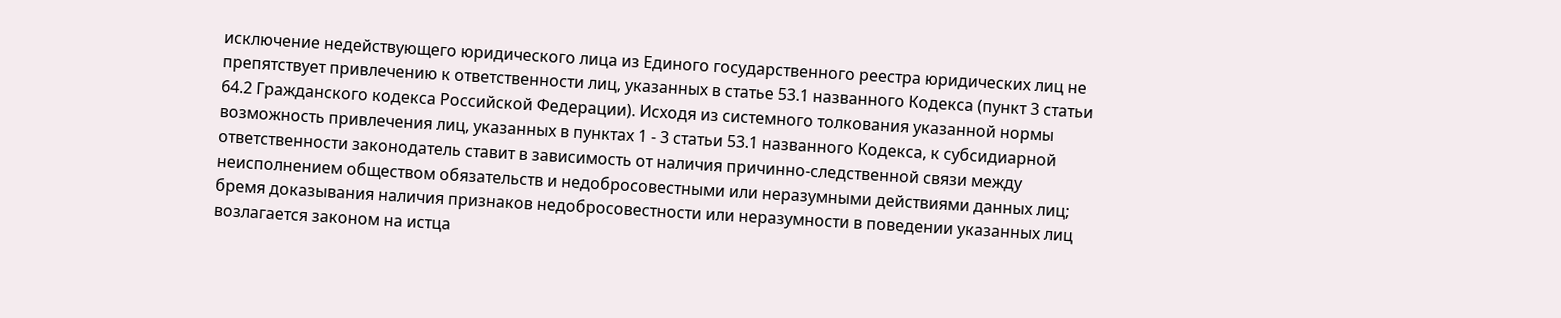исключение недействующего юридического лица из Единого государственного реестра юридических лиц не препятствует привлечению к ответственности лиц, указанных в статье 53.1 названного Кодекса (пункт 3 статьи 64.2 Гражданского кодекса Российской Федерации). Исходя из системного толкования указанной нормы возможность привлечения лиц, указанных в пунктах 1 - 3 статьи 53.1 названного Кодекса, к субсидиарной ответственности законодатель ставит в зависимость от наличия причинно-следственной связи между неисполнением обществом обязательств и недобросовестными или неразумными действиями данных лиц; бремя доказывания наличия признаков недобросовестности или неразумности в поведении указанных лиц возлагается законом на истца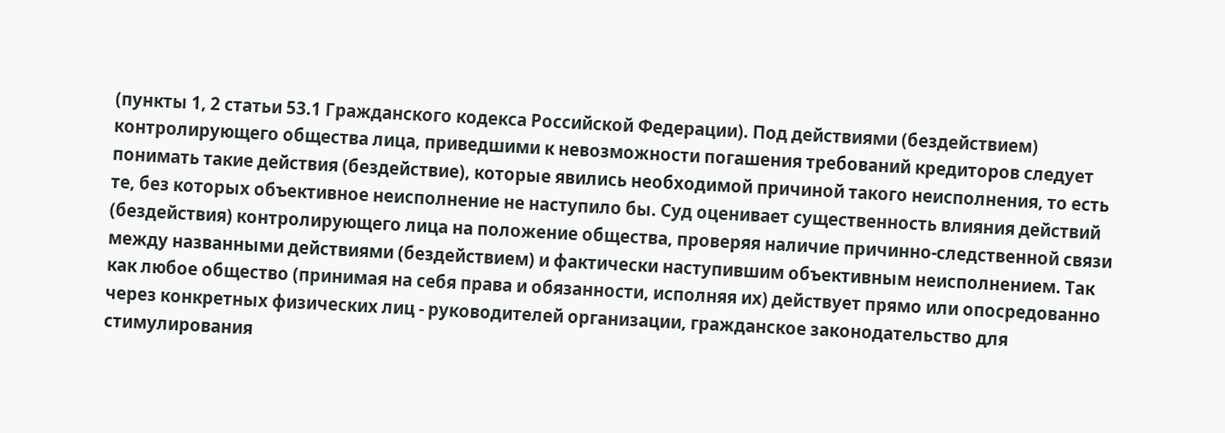(пункты 1, 2 статьи 53.1 Гражданского кодекса Российской Федерации). Под действиями (бездействием) контролирующего общества лица, приведшими к невозможности погашения требований кредиторов следует понимать такие действия (бездействие), которые явились необходимой причиной такого неисполнения, то есть те, без которых объективное неисполнение не наступило бы. Суд оценивает существенность влияния действий (бездействия) контролирующего лица на положение общества, проверяя наличие причинно-следственной связи между названными действиями (бездействием) и фактически наступившим объективным неисполнением. Так как любое общество (принимая на себя права и обязанности, исполняя их) действует прямо или опосредованно через конкретных физических лиц - руководителей организации, гражданское законодательство для стимулирования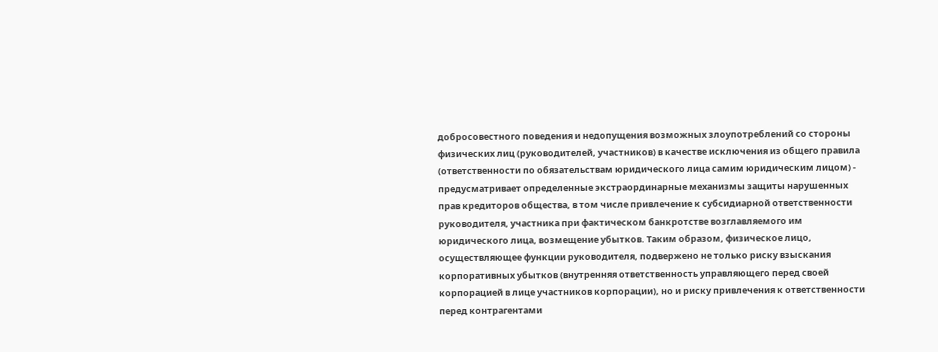добросовестного поведения и недопущения возможных злоупотреблений со стороны физических лиц (руководителей, участников) в качестве исключения из общего правила (ответственности по обязательствам юридического лица самим юридическим лицом) - предусматривает определенные экстраординарные механизмы защиты нарушенных прав кредиторов общества, в том числе привлечение к субсидиарной ответственности руководителя, участника при фактическом банкротстве возглавляемого им юридического лица, возмещение убытков. Таким образом, физическое лицо, осуществляющее функции руководителя, подвержено не только риску взыскания корпоративных убытков (внутренняя ответственность управляющего перед своей корпорацией в лице участников корпорации), но и риску привлечения к ответственности перед контрагентами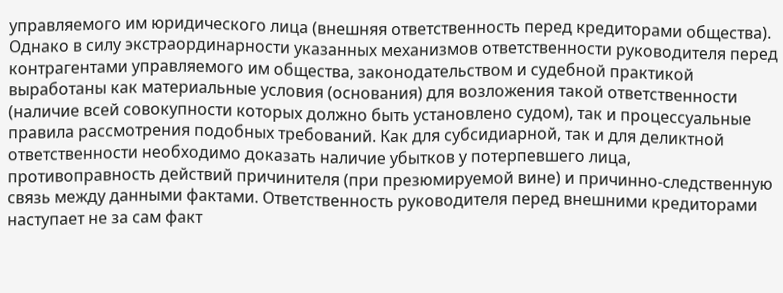управляемого им юридического лица (внешняя ответственность перед кредиторами общества). Однако в силу экстраординарности указанных механизмов ответственности руководителя перед контрагентами управляемого им общества, законодательством и судебной практикой выработаны как материальные условия (основания) для возложения такой ответственности (наличие всей совокупности которых должно быть установлено судом), так и процессуальные правила рассмотрения подобных требований. Как для субсидиарной, так и для деликтной ответственности необходимо доказать наличие убытков у потерпевшего лица, противоправность действий причинителя (при презюмируемой вине) и причинно-следственную связь между данными фактами. Ответственность руководителя перед внешними кредиторами наступает не за сам факт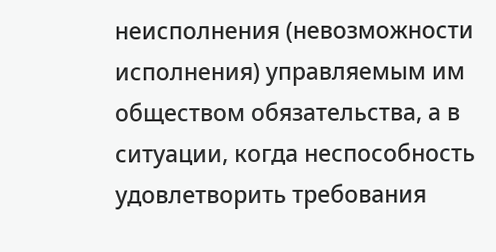неисполнения (невозможности исполнения) управляемым им обществом обязательства, а в ситуации, когда неспособность удовлетворить требования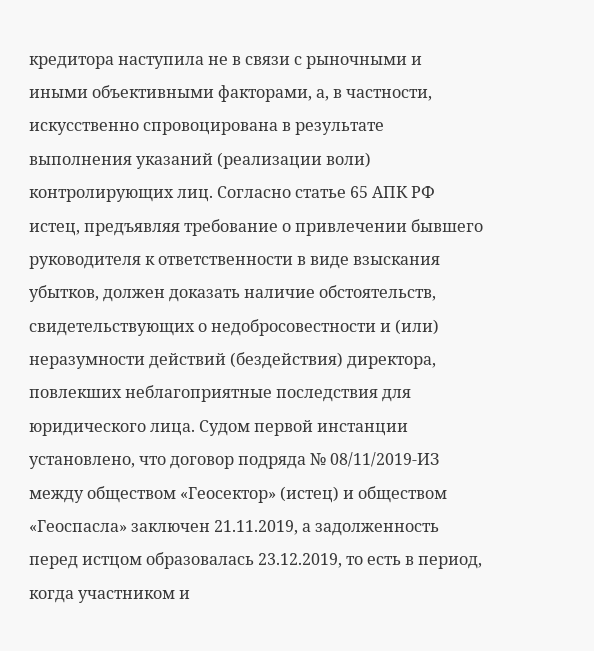кредитора наступила не в связи с рыночными и иными объективными факторами, а, в частности, искусственно спровоцирована в результате выполнения указаний (реализации воли) контролирующих лиц. Согласно статье 65 АПК РФ истец, предъявляя требование о привлечении бывшего руководителя к ответственности в виде взыскания убытков, должен доказать наличие обстоятельств, свидетельствующих о недобросовестности и (или) неразумности действий (бездействия) директора, повлекших неблагоприятные последствия для юридического лица. Судом первой инстанции установлено, что договор подряда № 08/11/2019-ИЗ между обществом «Геосектор» (истец) и обществом «Геоспасла» заключен 21.11.2019, а задолженность перед истцом образовалась 23.12.2019, то есть в период, когда участником и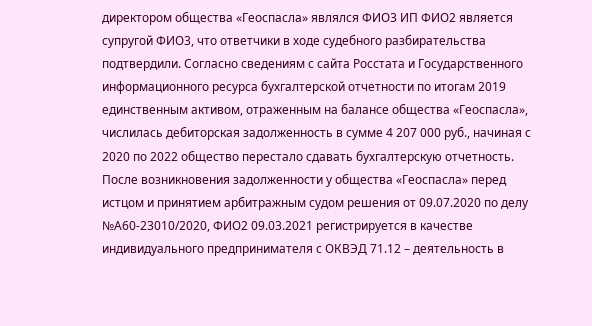директором общества «Геоспасла» являлся ФИО3 ИП ФИО2 является супругой ФИО3, что ответчики в ходе судебного разбирательства подтвердили. Согласно сведениям с сайта Росстата и Государственного информационного ресурса бухгалтерской отчетности по итогам 2019 единственным активом, отраженным на балансе общества «Геоспасла», числилась дебиторская задолженность в сумме 4 207 000 руб., начиная с 2020 по 2022 общество перестало сдавать бухгалтерскую отчетность. После возникновения задолженности у общества «Геоспасла» перед истцом и принятием арбитражным судом решения от 09.07.2020 по делу №А60-23010/2020, ФИО2 09.03.2021 регистрируется в качестве индивидуального предпринимателя с ОКВЭД 71.12 – деятельность в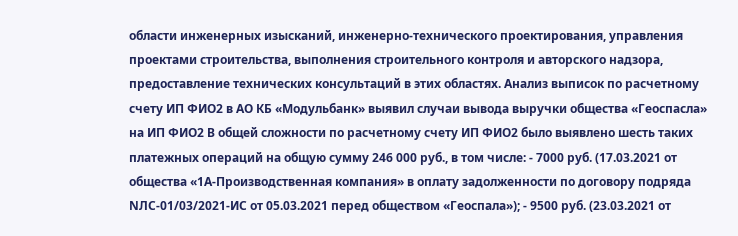области инженерных изысканий, инженерно-технического проектирования, управления проектами строительства, выполнения строительного контроля и авторского надзора, предоставление технических консультаций в этих областях. Анализ выписок по расчетному счету ИП ФИО2 в АО КБ «Модульбанк» выявил случаи вывода выручки общества «Геоспасла» на ИП ФИО2 В общей сложности по расчетному счету ИП ФИО2 было выявлено шесть таких платежных операций на общую сумму 246 000 руб., в том числе: - 7000 руб. (17.03.2021 от общества «1А-Производственная компания» в оплату задолженности по договору подряда NЛС-01/03/2021-ИС от 05.03.2021 перед обществом «Геоспала»); - 9500 руб. (23.03.2021 от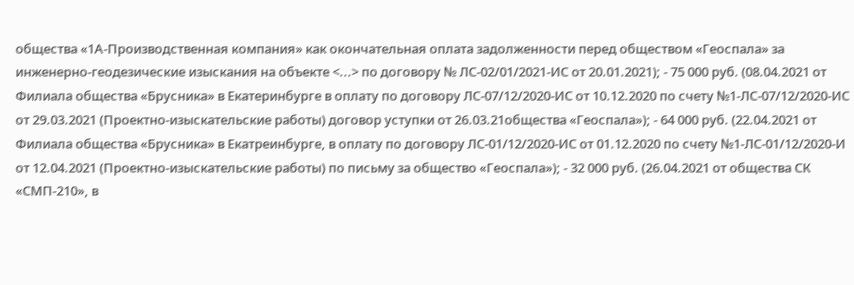общества «1А-Производственная компания» как окончательная оплата задолженности перед обществом «Геоспала» за инженерно-геодезические изыскания на объекте <...> по договору № ЛС-02/01/2021-ИС от 20.01.2021); - 75 000 руб. (08.04.2021 от Филиала общества «Брусника» в Екатеринбурге в оплату по договору ЛС-07/12/2020-ИС от 10.12.2020 по счету №1-ЛС-07/12/2020-ИС от 29.03.2021 (Проектно-изыскательские работы) договор уступки от 26.03.21общества «Геоспала»); - 64 000 руб. (22.04.2021 от Филиала общества «Брусника» в Екатреинбурге, в оплату по договору ЛС-01/12/2020-ИС от 01.12.2020 по счету №1-ЛС-01/12/2020-И от 12.04.2021 (Проектно-изыскательские работы) по письму за общество «Геоспала»); - 32 000 руб. (26.04.2021 от общества СК «СМП-210», в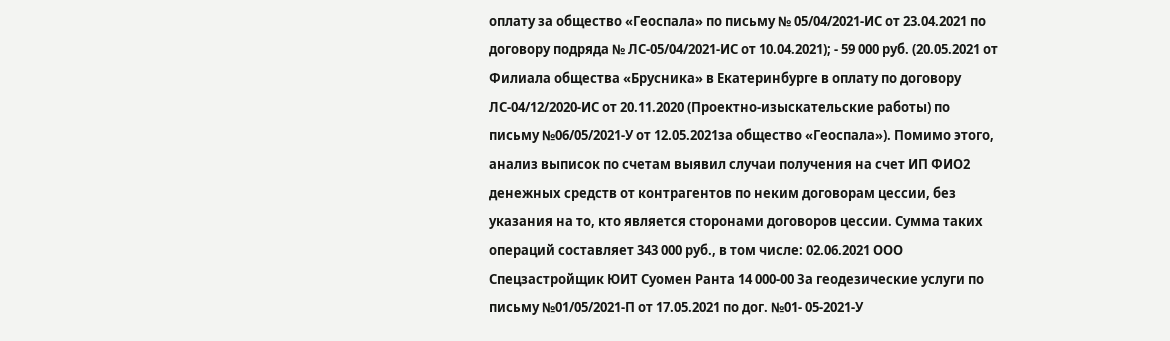оплату за общество «Геоспала» по письму № 05/04/2021-ИС от 23.04.2021 по договору подряда № ЛС-05/04/2021-ИС от 10.04.2021); - 59 000 руб. (20.05.2021 от Филиала общества «Брусника» в Екатеринбурге в оплату по договору ЛС-04/12/2020-ИС от 20.11.2020 (Проектно-изыскательские работы) по письму №06/05/2021-У от 12.05.2021за общество «Геоспала»). Помимо этого, анализ выписок по счетам выявил случаи получения на счет ИП ФИО2 денежных средств от контрагентов по неким договорам цессии, без указания на то, кто является сторонами договоров цессии. Сумма таких операций составляет 343 000 руб., в том числе: 02.06.2021 ООО Спецзастройщик ЮИТ Суомен Ранта 14 000-00 За геодезические услуги по письму №01/05/2021-П от 17.05.2021 по дог. №01- 05-2021-У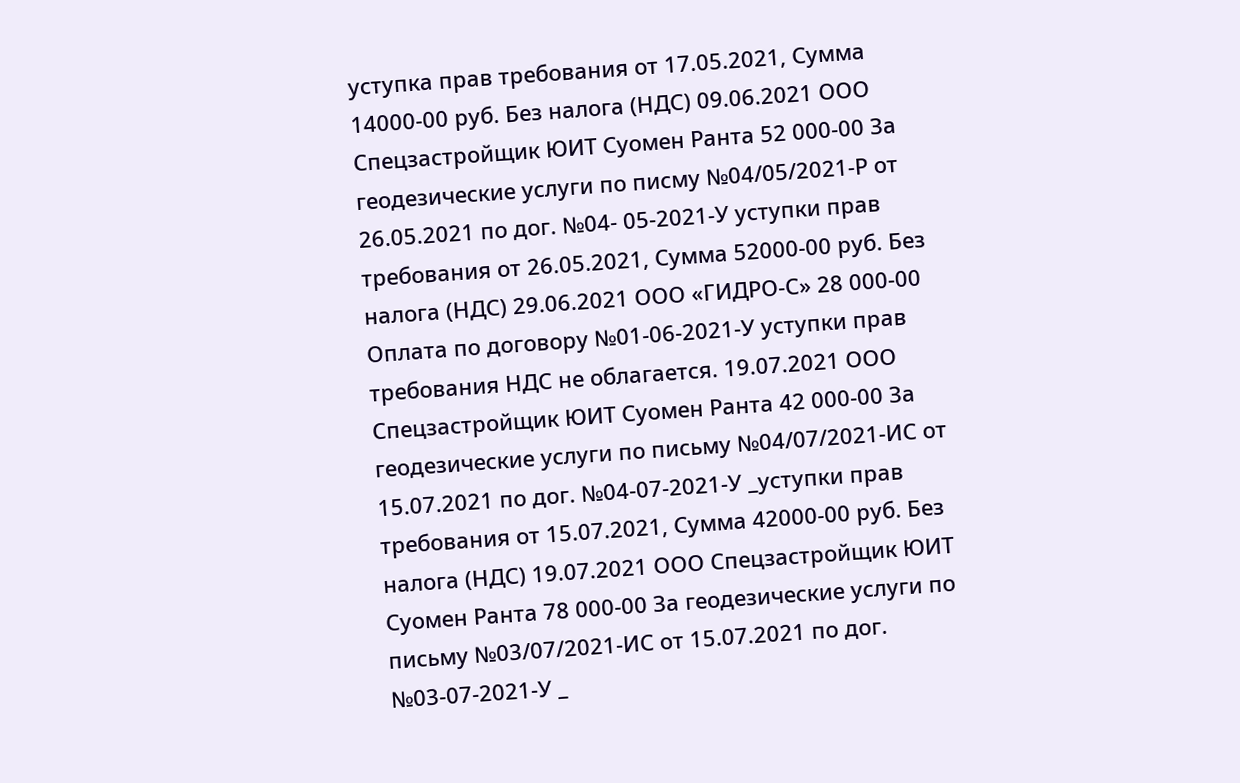уступка прав требования от 17.05.2021, Сумма 14000-00 руб. Без налога (НДС) 09.06.2021 ООО Спецзастройщик ЮИТ Суомен Ранта 52 000-00 За геодезические услуги по писму №04/05/2021-Р от 26.05.2021 по дог. №04- 05-2021-У уступки прав требования от 26.05.2021, Сумма 52000-00 руб. Без налога (НДС) 29.06.2021 ООО «ГИДРО-С» 28 000-00 Оплата по договору №01-06-2021-У уступки прав требования НДС не облагается. 19.07.2021 ООО Спецзастройщик ЮИТ Суомен Ранта 42 000-00 За геодезические услуги по письму №04/07/2021-ИС от 15.07.2021 по дог. №04-07-2021-У _уступки прав требования от 15.07.2021, Сумма 42000-00 руб. Без налога (НДС) 19.07.2021 ООО Спецзастройщик ЮИТ Суомен Ранта 78 000-00 За геодезические услуги по письму №03/07/2021-ИС от 15.07.2021 по дог. №03-07-2021-У _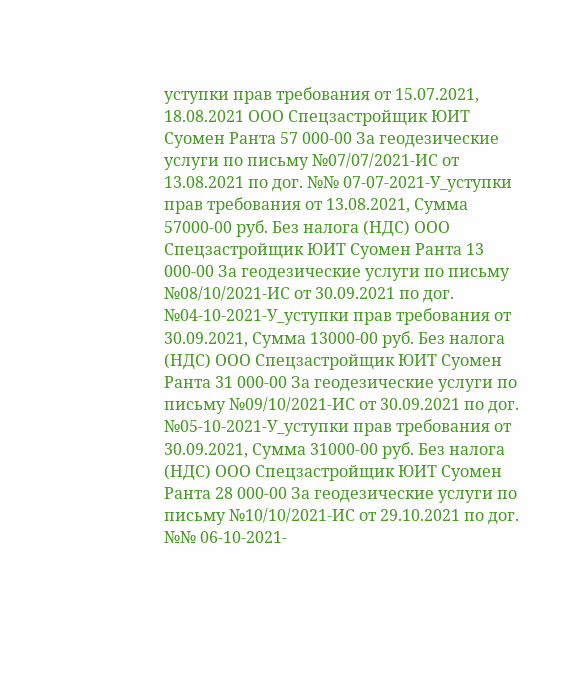уступки прав требования от 15.07.2021, 18.08.2021 ООО Спецзастройщик ЮИТ Суомен Ранта 57 000-00 За геодезические услуги по письму №07/07/2021-ИС от 13.08.2021 по дог. №№ 07-07-2021-У_уступки прав требования от 13.08.2021, Сумма 57000-00 руб. Без налога (НДС) ООО Спецзастройщик ЮИТ Суомен Ранта 13 000-00 За геодезические услуги по письму №08/10/2021-ИС от 30.09.2021 по дог. №04-10-2021-У_уступки прав требования от 30.09.2021, Сумма 13000-00 руб. Без налога (НДС) ООО Спецзастройщик ЮИТ Суомен Ранта 31 000-00 За геодезические услуги по письму №09/10/2021-ИС от 30.09.2021 по дог. №05-10-2021-У_уступки прав требования от 30.09.2021, Сумма 31000-00 руб. Без налога (НДС) ООО Спецзастройщик ЮИТ Суомен Ранта 28 000-00 За геодезические услуги по письму №10/10/2021-ИС от 29.10.2021 по дог. №№ 06-10-2021-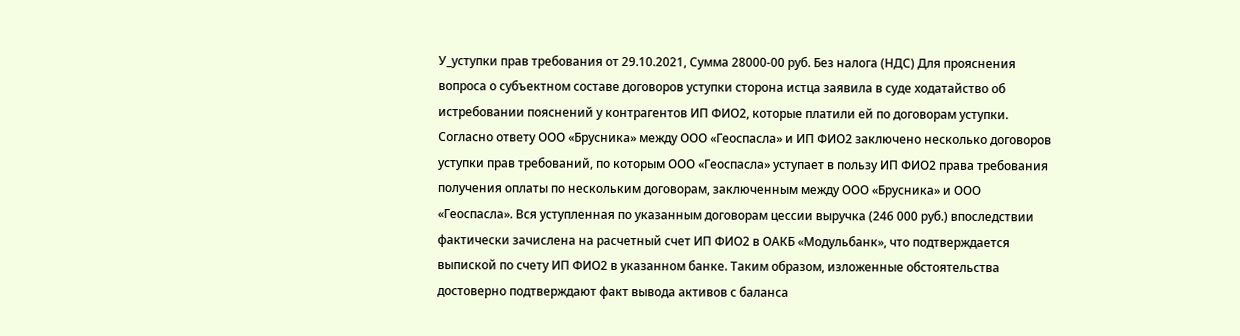У_уступки прав требования от 29.10.2021, Сумма 28000-00 руб. Без налога (НДС) Для прояснения вопроса о субъектном составе договоров уступки сторона истца заявила в суде ходатайство об истребовании пояснений у контрагентов ИП ФИО2, которые платили ей по договорам уступки. Согласно ответу ООО «Брусника» между ООО «Геоспасла» и ИП ФИО2 заключено несколько договоров уступки прав требований, по которым ООО «Геоспасла» уступает в пользу ИП ФИО2 права требования получения оплаты по нескольким договорам, заключенным между ООО «Брусника» и ООО «Геоспасла». Вся уступленная по указанным договорам цессии выручка (246 000 руб.) впоследствии фактически зачислена на расчетный счет ИП ФИО2 в ОАКБ «Модульбанк», что подтверждается выпиской по счету ИП ФИО2 в указанном банке. Таким образом, изложенные обстоятельства достоверно подтверждают факт вывода активов с баланса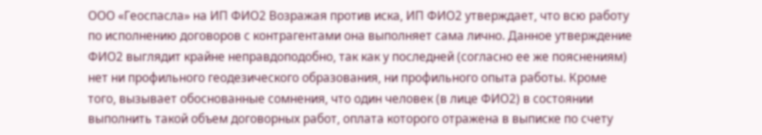ООО «Геоспасла» на ИП ФИО2 Возражая против иска, ИП ФИО2 утверждает, что всю работу по исполнению договоров с контрагентами она выполняет сама лично. Данное утверждение ФИО2 выглядит крайне неправдоподобно, так как у последней (согласно ее же пояснениям) нет ни профильного геодезического образования, ни профильного опыта работы. Кроме того, вызывает обоснованные сомнения, что один человек (в лице ФИО2) в состоянии выполнить такой объем договорных работ, оплата которого отражена в выписке по счету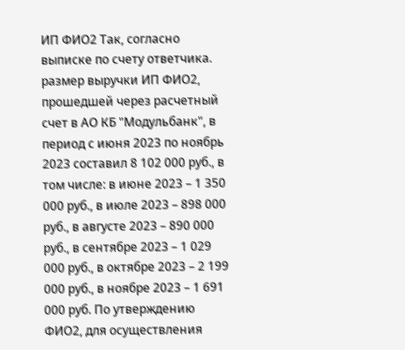ИП ФИО2 Так, согласно выписке по счету ответчика. размер выручки ИП ФИО2, прошедшей через расчетный счет в АО КБ "Модульбанк", в период с июня 2023 по ноябрь 2023 составил 8 102 000 руб., в том числе: в июне 2023 – 1 350 000 руб., в июле 2023 – 898 000 руб., в августе 2023 – 890 000 руб., в сентябре 2023 – 1 029 000 руб., в октябре 2023 – 2 199 000 руб., в ноябре 2023 – 1 691 000 руб. По утверждению ФИО2, для осуществления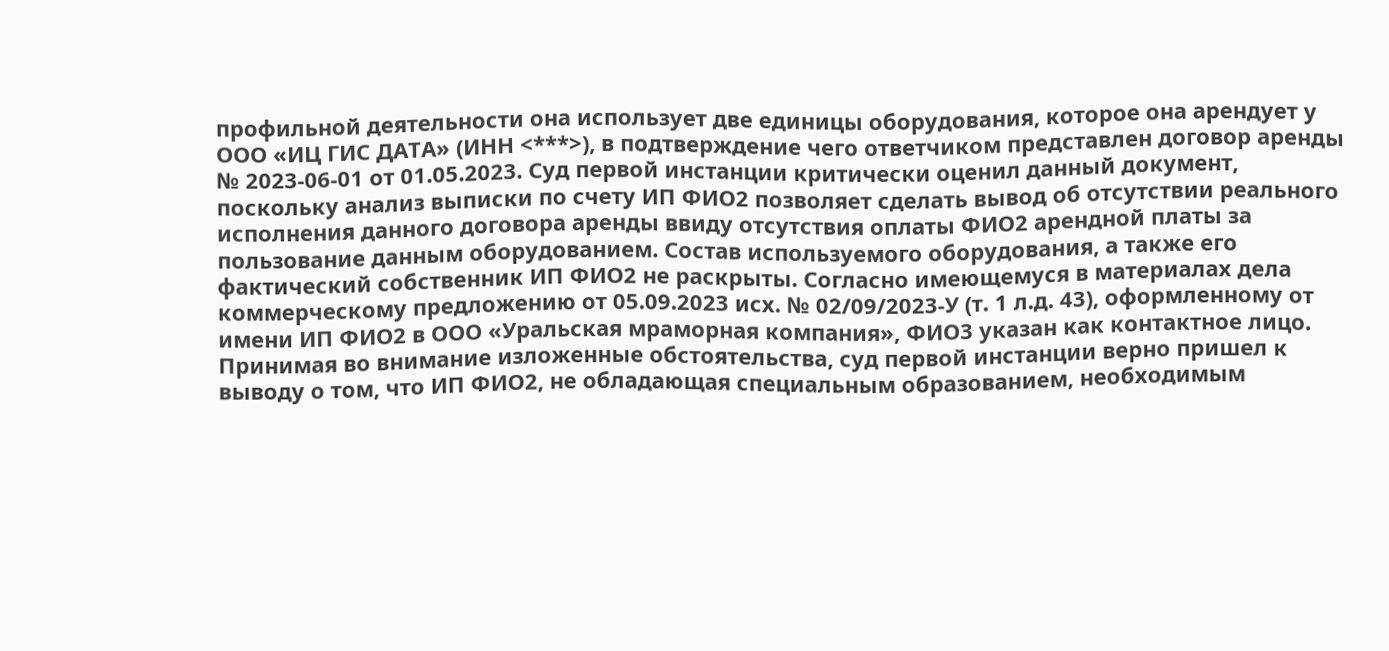профильной деятельности она использует две единицы оборудования, которое она арендует у ООО «ИЦ ГИС ДАТА» (ИНН <***>), в подтверждение чего ответчиком представлен договор аренды № 2023-06-01 от 01.05.2023. Суд первой инстанции критически оценил данный документ, поскольку анализ выписки по счету ИП ФИО2 позволяет сделать вывод об отсутствии реального исполнения данного договора аренды ввиду отсутствия оплаты ФИО2 арендной платы за пользование данным оборудованием. Состав используемого оборудования, а также его фактический собственник ИП ФИО2 не раскрыты. Согласно имеющемуся в материалах дела коммерческому предложению от 05.09.2023 исх. № 02/09/2023-У (т. 1 л.д. 43), оформленному от имени ИП ФИО2 в ООО «Уральская мраморная компания», ФИО3 указан как контактное лицо. Принимая во внимание изложенные обстоятельства, суд первой инстанции верно пришел к выводу о том, что ИП ФИО2, не обладающая специальным образованием, необходимым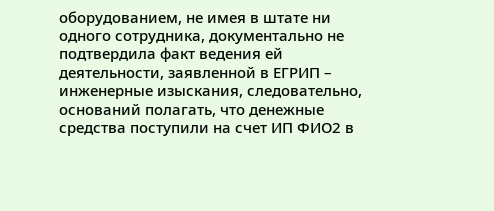оборудованием, не имея в штате ни одного сотрудника, документально не подтвердила факт ведения ей деятельности, заявленной в ЕГРИП – инженерные изыскания, следовательно, оснований полагать, что денежные средства поступили на счет ИП ФИО2 в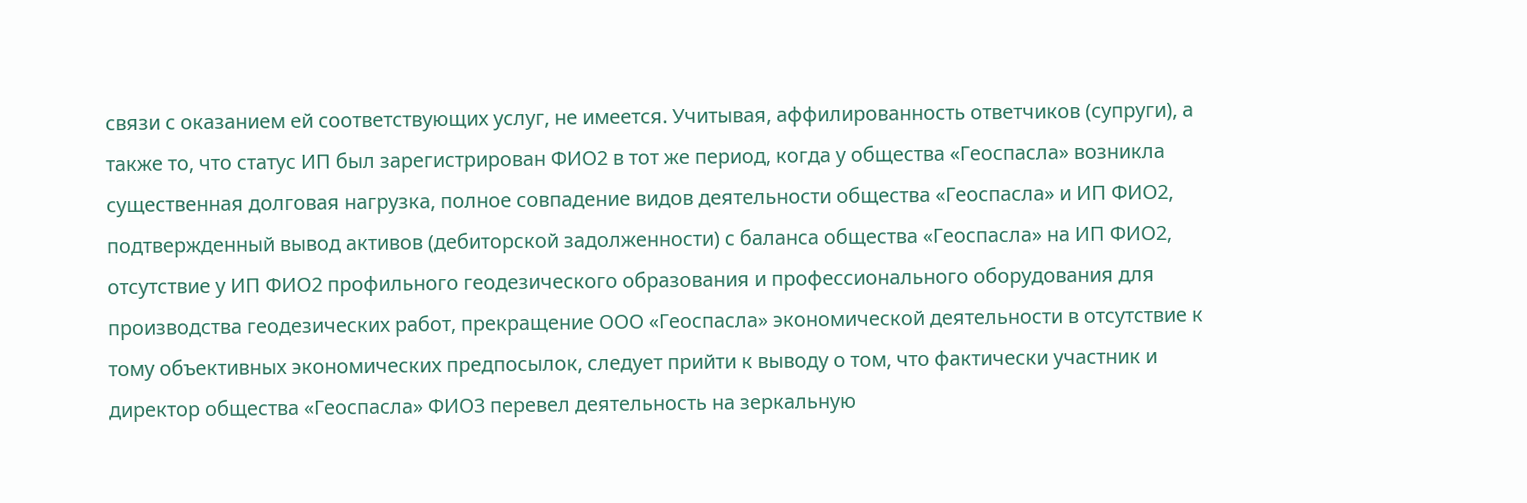связи с оказанием ей соответствующих услуг, не имеется. Учитывая, аффилированность ответчиков (супруги), а также то, что статус ИП был зарегистрирован ФИО2 в тот же период, когда у общества «Геоспасла» возникла существенная долговая нагрузка, полное совпадение видов деятельности общества «Геоспасла» и ИП ФИО2, подтвержденный вывод активов (дебиторской задолженности) с баланса общества «Геоспасла» на ИП ФИО2, отсутствие у ИП ФИО2 профильного геодезического образования и профессионального оборудования для производства геодезических работ, прекращение ООО «Геоспасла» экономической деятельности в отсутствие к тому объективных экономических предпосылок, следует прийти к выводу о том, что фактически участник и директор общества «Геоспасла» ФИО3 перевел деятельность на зеркальную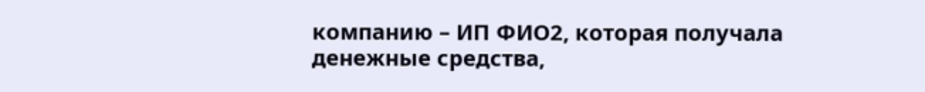компанию – ИП ФИО2, которая получала денежные средства,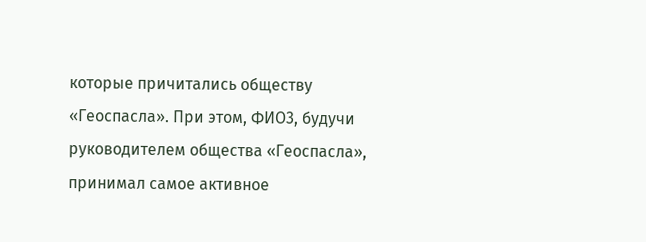которые причитались обществу «Геоспасла». При этом, ФИО3, будучи руководителем общества «Геоспасла», принимал самое активное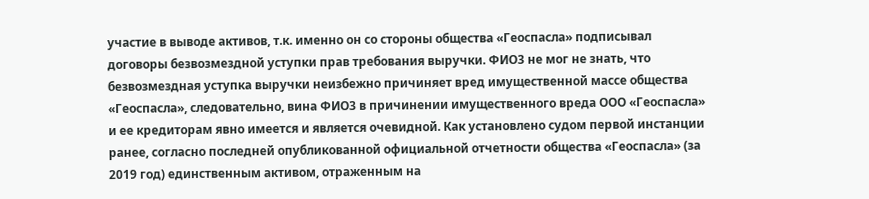участие в выводе активов, т.к. именно он со стороны общества «Геоспасла» подписывал договоры безвозмездной уступки прав требования выручки. ФИО3 не мог не знать, что безвозмездная уступка выручки неизбежно причиняет вред имущественной массе общества «Геоспасла», следовательно, вина ФИО3 в причинении имущественного вреда ООО «Геоспасла» и ее кредиторам явно имеется и является очевидной. Как установлено судом первой инстанции ранее, согласно последней опубликованной официальной отчетности общества «Геоспасла» (за 2019 год) единственным активом, отраженным на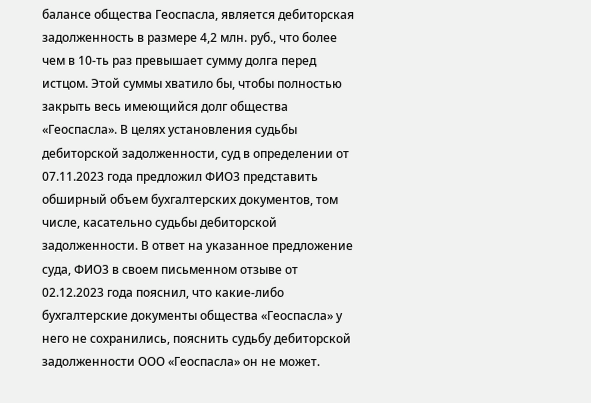балансе общества Геоспасла, является дебиторская задолженность в размере 4,2 млн. руб., что более чем в 10-ть раз превышает сумму долга перед истцом. Этой суммы хватило бы, чтобы полностью закрыть весь имеющийся долг общества «Геоспасла». В целях установления судьбы дебиторской задолженности, суд в определении от 07.11.2023 года предложил ФИО3 представить обширный объем бухгалтерских документов, том числе, касательно судьбы дебиторской задолженности. В ответ на указанное предложение суда, ФИО3 в своем письменном отзыве от 02.12.2023 года пояснил, что какие-либо бухгалтерские документы общества «Геоспасла» у него не сохранились, пояснить судьбу дебиторской задолженности ООО «Геоспасла» он не может.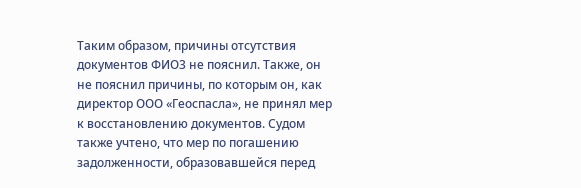Таким образом, причины отсутствия документов ФИО3 не пояснил. Также, он не пояснил причины, по которым он, как директор ООО «Геоспасла», не принял мер к восстановлению документов. Судом также учтено, что мер по погашению задолженности, образовавшейся перед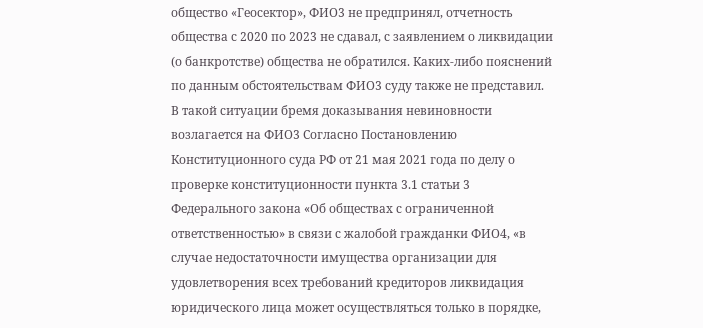общество «Геосектор», ФИО3 не предпринял, отчетность общества с 2020 по 2023 не сдавал, с заявлением о ликвидации (о банкротстве) общества не обратился. Каких-либо пояснений по данным обстоятельствам ФИО3 суду также не представил. В такой ситуации бремя доказывания невиновности возлагается на ФИО3 Согласно Постановлению Конституционного суда РФ от 21 мая 2021 года по делу о проверке конституционности пункта 3.1 статьи 3 Федерального закона «Об обществах с ограниченной ответственностью» в связи с жалобой гражданки ФИО4, «в случае недостаточности имущества организации для удовлетворения всех требований кредиторов ликвидация юридического лица может осуществляться только в порядке,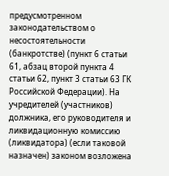предусмотренном законодательством о несостоятельности (банкротстве) (пункт 6 статьи 61, абзац второй пункта 4 статьи 62, пункт 3 статьи 63 ГК Российской Федерации). На учредителей (участников) должника, его руководителя и ликвидационную комиссию (ликвидатора) (если таковой назначен) законом возложена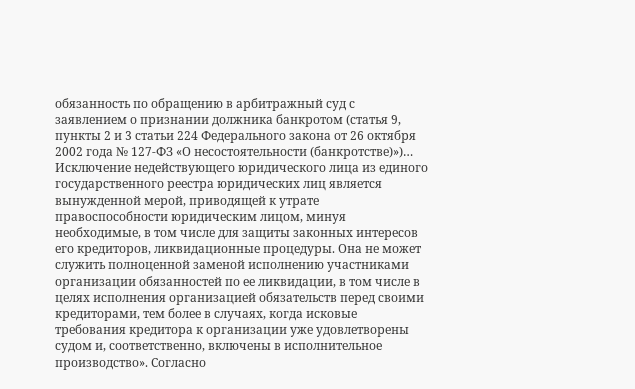обязанность по обращению в арбитражный суд с заявлением о признании должника банкротом (статья 9, пункты 2 и 3 статьи 224 Федерального закона от 26 октября 2002 года № 127-ФЗ «О несостоятельности (банкротстве)»)… Исключение недействующего юридического лица из единого государственного реестра юридических лиц является вынужденной мерой, приводящей к утрате правоспособности юридическим лицом, минуя необходимые, в том числе для защиты законных интересов его кредиторов, ликвидационные процедуры. Она не может служить полноценной заменой исполнению участниками организации обязанностей по ее ликвидации, в том числе в целях исполнения организацией обязательств перед своими кредиторами, тем более в случаях, когда исковые требования кредитора к организации уже удовлетворены судом и, соответственно, включены в исполнительное производство». Согласно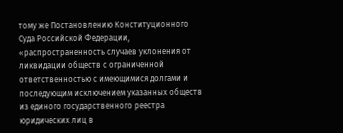тому же Постановлению Конституционного Суда Российской Федерации, «распространенность случаев уклонения от ликвидации обществ с ограниченной ответственностью с имеющимися долгами и последующим исключением указанных обществ из единого государственного реестра юридических лиц в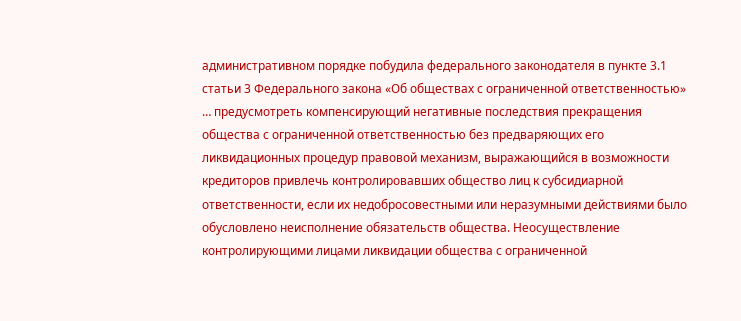административном порядке побудила федерального законодателя в пункте 3.1 статьи 3 Федерального закона «Об обществах с ограниченной ответственностью» … предусмотреть компенсирующий негативные последствия прекращения общества с ограниченной ответственностью без предваряющих его ликвидационных процедур правовой механизм, выражающийся в возможности кредиторов привлечь контролировавших общество лиц к субсидиарной ответственности, если их недобросовестными или неразумными действиями было обусловлено неисполнение обязательств общества. Неосуществление контролирующими лицами ликвидации общества с ограниченной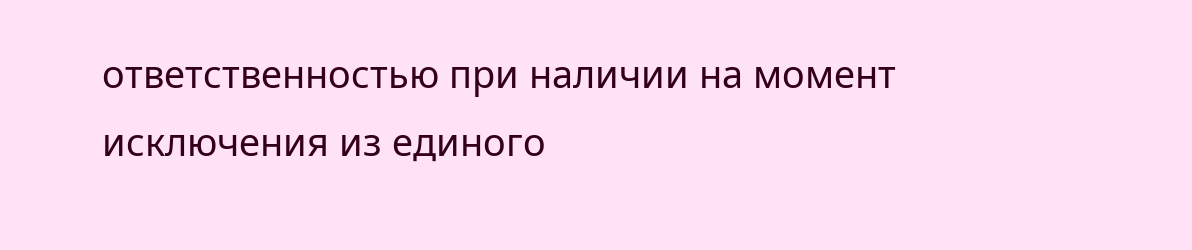ответственностью при наличии на момент исключения из единого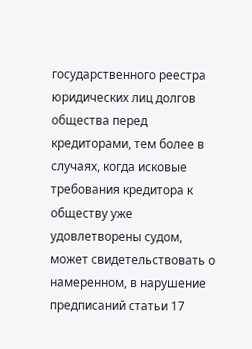государственного реестра юридических лиц долгов общества перед кредиторами, тем более в случаях, когда исковые требования кредитора к обществу уже удовлетворены судом, может свидетельствовать о намеренном, в нарушение предписаний статьи 17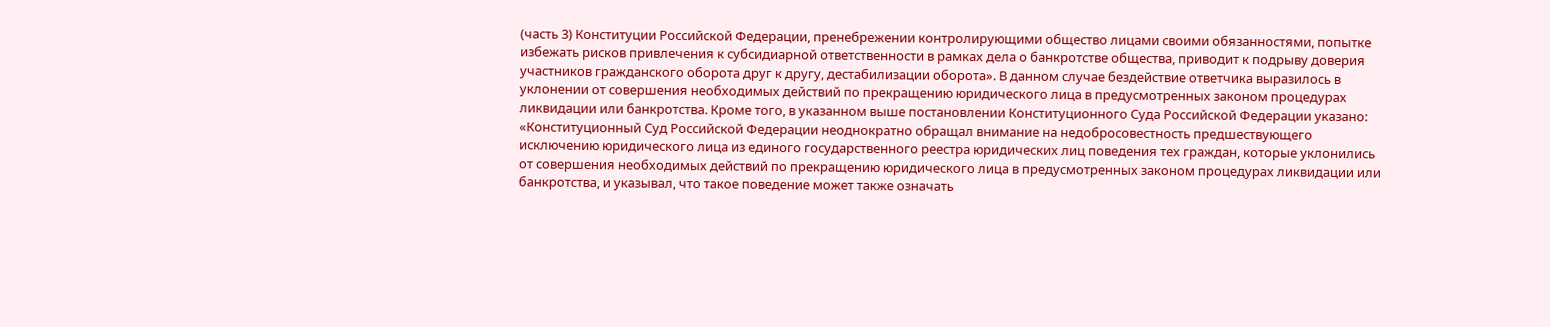(часть 3) Конституции Российской Федерации, пренебрежении контролирующими общество лицами своими обязанностями, попытке избежать рисков привлечения к субсидиарной ответственности в рамках дела о банкротстве общества, приводит к подрыву доверия участников гражданского оборота друг к другу, дестабилизации оборота». В данном случае бездействие ответчика выразилось в уклонении от совершения необходимых действий по прекращению юридического лица в предусмотренных законом процедурах ликвидации или банкротства. Кроме того, в указанном выше постановлении Конституционного Суда Российской Федерации указано: «Конституционный Суд Российской Федерации неоднократно обращал внимание на недобросовестность предшествующего исключению юридического лица из единого государственного реестра юридических лиц поведения тех граждан, которые уклонились от совершения необходимых действий по прекращению юридического лица в предусмотренных законом процедурах ликвидации или банкротства, и указывал, что такое поведение может также означать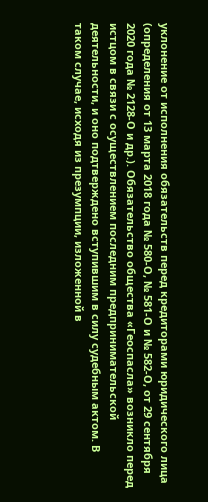уклонение от исполнения обязательств перед кредиторами юридического лица (определения от 13 марта 2018 года № 580-О, № 581-О и № 582-О, от 29 сентября 2020 года № 2128-О и др.). Обязательство общества «Геоспасла» возникло перед истцом в связи с осуществлением последним предпринимательской деятельности, и оно подтверждено вступившим в силу судебным актом. В таком случае, исходя из презумпции, изложенной в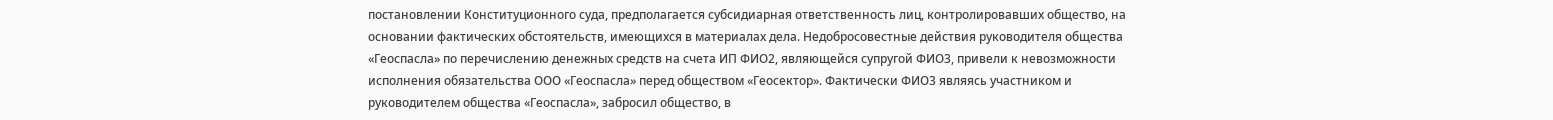постановлении Конституционного суда, предполагается субсидиарная ответственность лиц, контролировавших общество, на основании фактических обстоятельств, имеющихся в материалах дела. Недобросовестные действия руководителя общества «Геоспасла» по перечислению денежных средств на счета ИП ФИО2, являющейся супругой ФИО3, привели к невозможности исполнения обязательства ООО «Геоспасла» перед обществом «Геосектор». Фактически ФИО3 являясь участником и руководителем общества «Геоспасла», забросил общество, в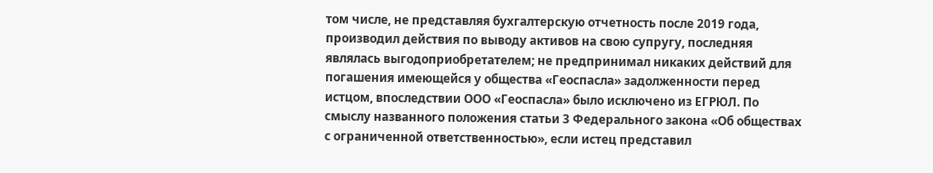том числе, не представляя бухгалтерскую отчетность после 2019 года, производил действия по выводу активов на свою супругу, последняя являлась выгодоприобретателем; не предпринимал никаких действий для погашения имеющейся у общества «Геоспасла» задолженности перед истцом, впоследствии ООО «Геоспасла» было исключено из ЕГРЮЛ. По смыслу названного положения статьи 3 Федерального закона «Об обществах с ограниченной ответственностью», если истец представил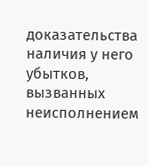доказательства наличия у него убытков, вызванных неисполнением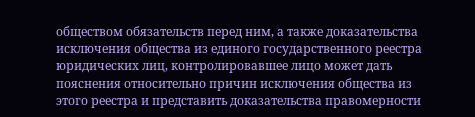обществом обязательств перед ним, а также доказательства исключения общества из единого государственного реестра юридических лиц, контролировавшее лицо может дать пояснения относительно причин исключения общества из этого реестра и представить доказательства правомерности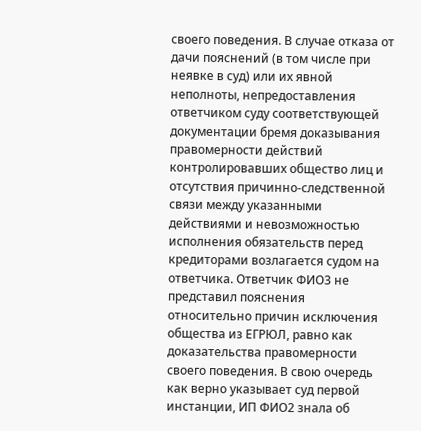своего поведения. В случае отказа от дачи пояснений (в том числе при неявке в суд) или их явной неполноты, непредоставления ответчиком суду соответствующей документации бремя доказывания правомерности действий контролировавших общество лиц и отсутствия причинно-следственной связи между указанными действиями и невозможностью исполнения обязательств перед кредиторами возлагается судом на ответчика. Ответчик ФИО3 не представил пояснения относительно причин исключения общества из ЕГРЮЛ, равно как доказательства правомерности своего поведения. В свою очередь как верно указывает суд первой инстанции, ИП ФИО2 знала об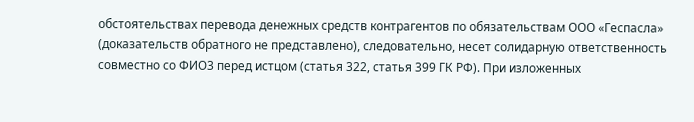обстоятельствах перевода денежных средств контрагентов по обязательствам ООО «Геспасла» (доказательств обратного не представлено), следовательно, несет солидарную ответственность совместно со ФИО3 перед истцом (статья 322, статья 399 ГК РФ). При изложенных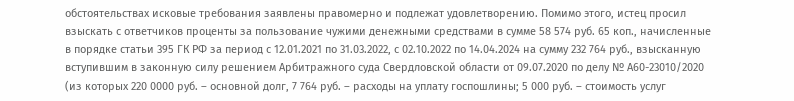обстоятельствах исковые требования заявлены правомерно и подлежат удовлетворению. Помимо этого, истец просил взыскать с ответчиков проценты за пользование чужими денежными средствами в сумме 58 574 руб. 65 коп., начисленные в порядке статьи 395 ГК РФ за период с 12.01.2021 по 31.03.2022, с 02.10.2022 по 14.04.2024 на сумму 232 764 руб., взысканную вступившим в законную силу решением Арбитражного суда Свердловской области от 09.07.2020 по делу № А60-23010/2020 (из которых 220 0000 руб. – основной долг, 7 764 руб. – расходы на уплату госпошлины; 5 000 руб. – стоимость услуг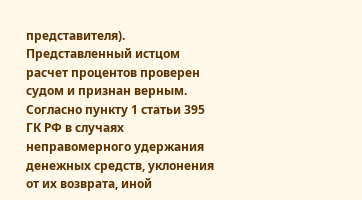представителя). Представленный истцом расчет процентов проверен судом и признан верным. Согласно пункту 1 статьи 395 ГК РФ в случаях неправомерного удержания денежных средств, уклонения от их возврата, иной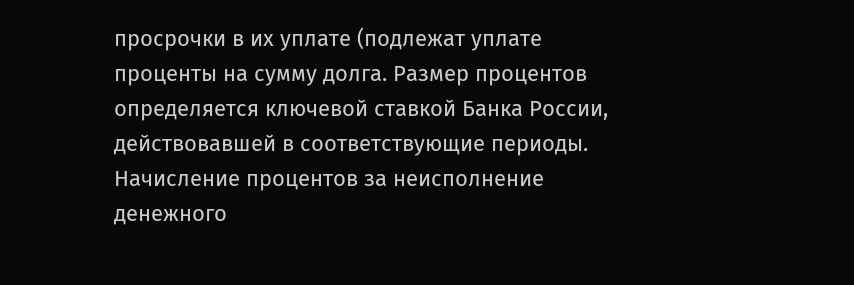просрочки в их уплате (подлежат уплате проценты на сумму долга. Размер процентов определяется ключевой ставкой Банка России, действовавшей в соответствующие периоды. Начисление процентов за неисполнение денежного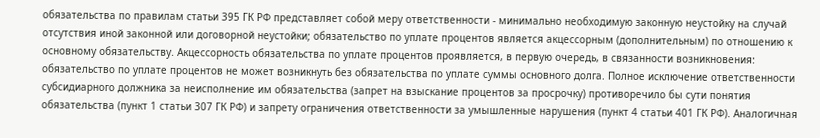обязательства по правилам статьи 395 ГК РФ представляет собой меру ответственности - минимально необходимую законную неустойку на случай отсутствия иной законной или договорной неустойки; обязательство по уплате процентов является акцессорным (дополнительным) по отношению к основному обязательству. Акцессорность обязательства по уплате процентов проявляется, в первую очередь, в связанности возникновения: обязательство по уплате процентов не может возникнуть без обязательства по уплате суммы основного долга. Полное исключение ответственности субсидиарного должника за неисполнение им обязательства (запрет на взыскание процентов за просрочку) противоречило бы сути понятия обязательства (пункт 1 статьи 307 ГК РФ) и запрету ограничения ответственности за умышленные нарушения (пункт 4 статьи 401 ГК РФ). Аналогичная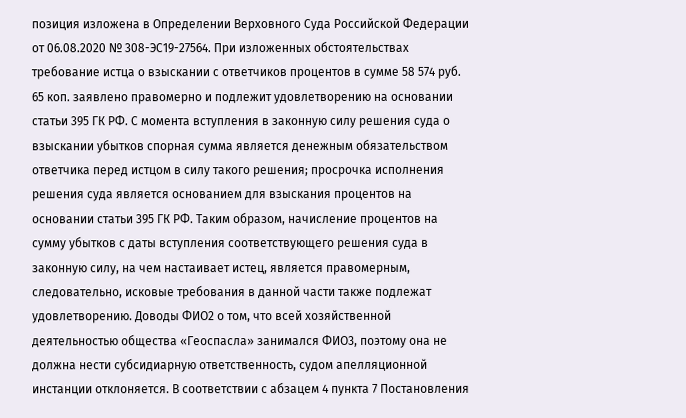позиция изложена в Определении Верховного Суда Российской Федерации от 06.08.2020 № 308-ЭС19-27564. При изложенных обстоятельствах требование истца о взыскании с ответчиков процентов в сумме 58 574 руб. 65 коп. заявлено правомерно и подлежит удовлетворению на основании статьи 395 ГК РФ. С момента вступления в законную силу решения суда о взыскании убытков спорная сумма является денежным обязательством ответчика перед истцом в силу такого решения; просрочка исполнения решения суда является основанием для взыскания процентов на основании статьи 395 ГК РФ. Таким образом, начисление процентов на сумму убытков с даты вступления соответствующего решения суда в законную силу, на чем настаивает истец, является правомерным, следовательно, исковые требования в данной части также подлежат удовлетворению. Доводы ФИО2 о том, что всей хозяйственной деятельностью общества «Геоспасла» занимался ФИО3, поэтому она не должна нести субсидиарную ответственность, судом апелляционной инстанции отклоняется. В соответствии с абзацем 4 пункта 7 Постановления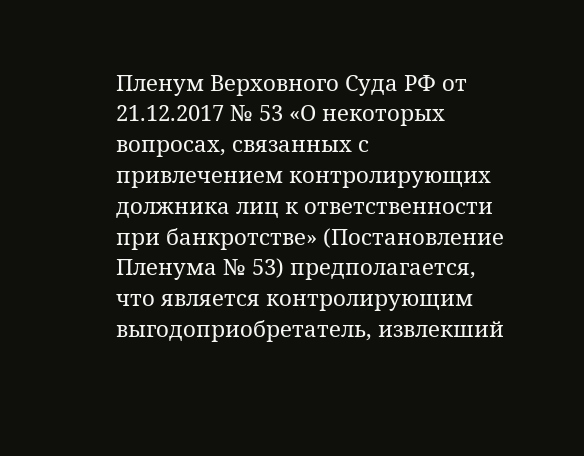Пленум Верховного Суда РФ от 21.12.2017 № 53 «О некоторых вопросах, связанных с привлечением контролирующих должника лиц к ответственности при банкротстве» (Постановление Пленума № 53) предполагается, что является контролирующим выгодоприобретатель, извлекший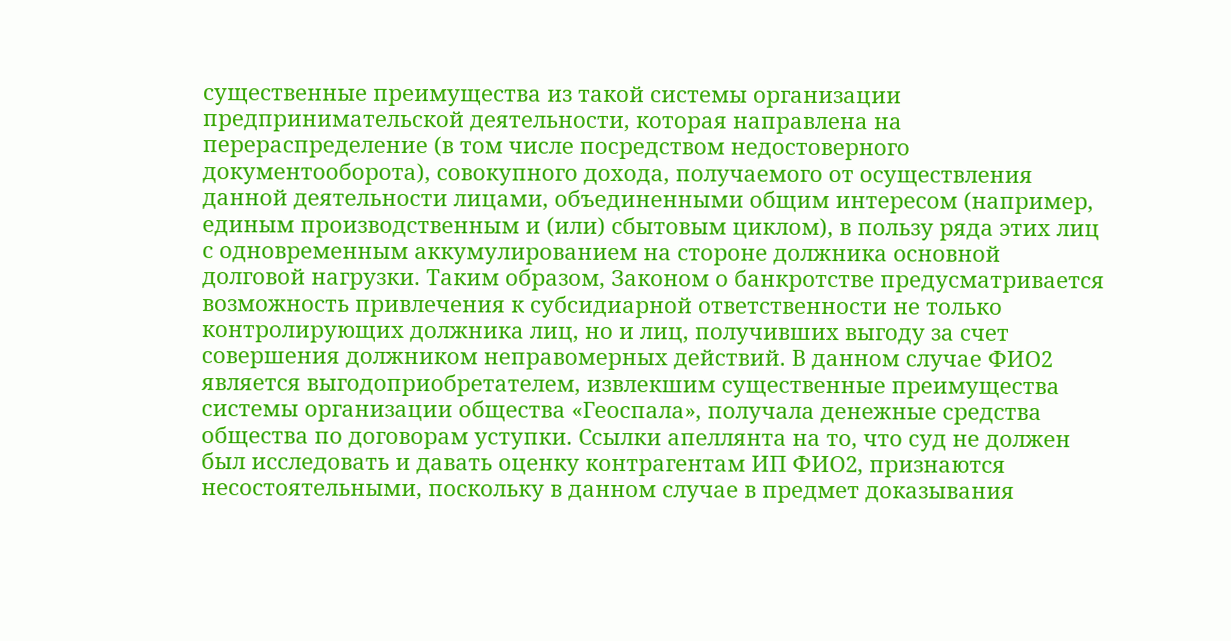существенные преимущества из такой системы организации предпринимательской деятельности, которая направлена на перераспределение (в том числе посредством недостоверного документооборота), совокупного дохода, получаемого от осуществления данной деятельности лицами, объединенными общим интересом (например, единым производственным и (или) сбытовым циклом), в пользу ряда этих лиц с одновременным аккумулированием на стороне должника основной долговой нагрузки. Таким образом, Законом о банкротстве предусматривается возможность привлечения к субсидиарной ответственности не только контролирующих должника лиц, но и лиц, получивших выгоду за счет совершения должником неправомерных действий. В данном случае ФИО2 является выгодоприобретателем, извлекшим существенные преимущества системы организации общества «Геоспала», получала денежные средства общества по договорам уступки. Ссылки апеллянта на то, что суд не должен был исследовать и давать оценку контрагентам ИП ФИО2, признаются несостоятельными, поскольку в данном случае в предмет доказывания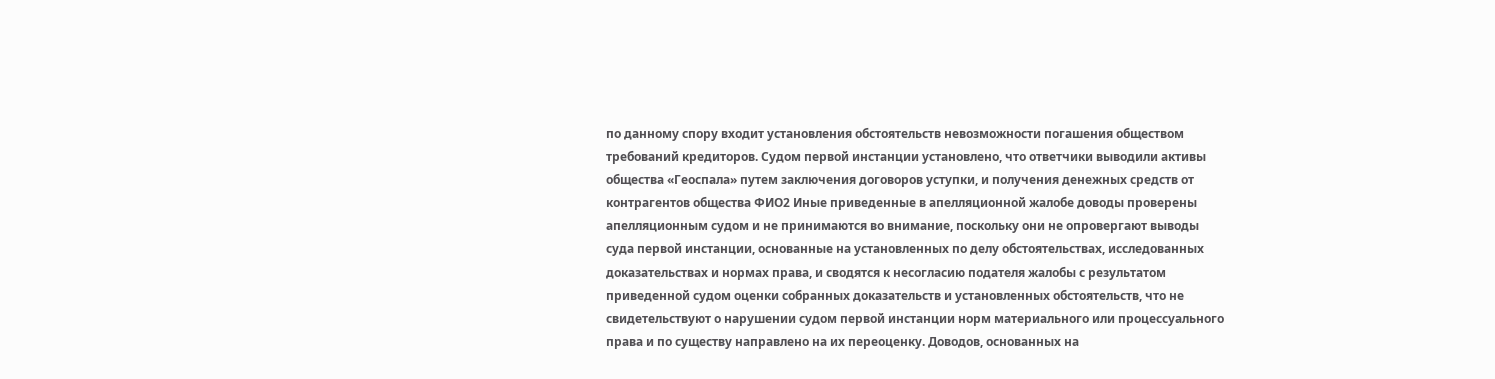по данному спору входит установления обстоятельств невозможности погашения обществом требований кредиторов. Судом первой инстанции установлено, что ответчики выводили активы общества «Геоспала» путем заключения договоров уступки, и получения денежных средств от контрагентов общества ФИО2 Иные приведенные в апелляционной жалобе доводы проверены апелляционным судом и не принимаются во внимание, поскольку они не опровергают выводы суда первой инстанции, основанные на установленных по делу обстоятельствах, исследованных доказательствах и нормах права, и сводятся к несогласию подателя жалобы с результатом приведенной судом оценки собранных доказательств и установленных обстоятельств, что не свидетельствуют о нарушении судом первой инстанции норм материального или процессуального права и по существу направлено на их переоценку. Доводов, основанных на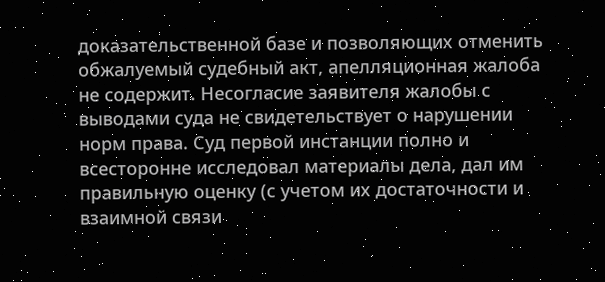доказательственной базе и позволяющих отменить обжалуемый судебный акт, апелляционная жалоба не содержит. Несогласие заявителя жалобы с выводами суда не свидетельствует о нарушении норм права. Суд первой инстанции полно и всесторонне исследовал материалы дела, дал им правильную оценку (с учетом их достаточности и взаимной связи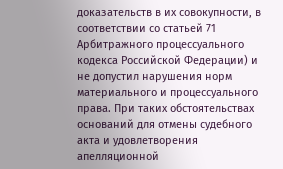доказательств в их совокупности, в соответствии со статьей 71 Арбитражного процессуального кодекса Российской Федерации) и не допустил нарушения норм материального и процессуального права. При таких обстоятельствах оснований для отмены судебного акта и удовлетворения апелляционной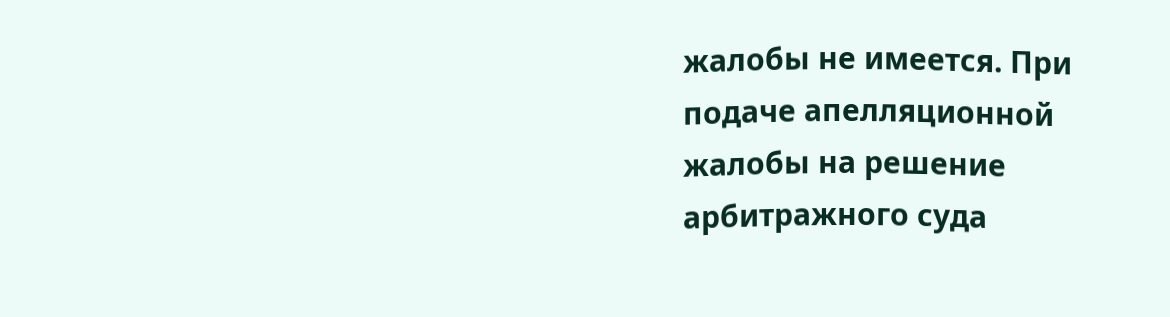жалобы не имеется. При подаче апелляционной жалобы на решение арбитражного суда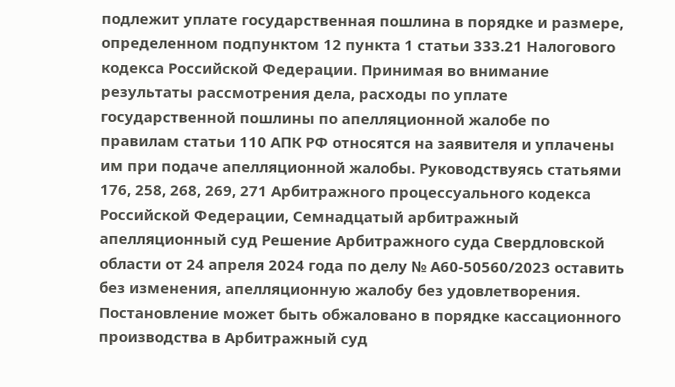подлежит уплате государственная пошлина в порядке и размере, определенном подпунктом 12 пункта 1 статьи 333.21 Налогового кодекса Российской Федерации. Принимая во внимание результаты рассмотрения дела, расходы по уплате государственной пошлины по апелляционной жалобе по правилам статьи 110 АПК РФ относятся на заявителя и уплачены им при подаче апелляционной жалобы. Руководствуясь статьями 176, 258, 268, 269, 271 Арбитражного процессуального кодекса Российской Федерации, Семнадцатый арбитражный апелляционный суд Решение Арбитражного суда Свердловской области от 24 апреля 2024 года по делу № А60-50560/2023 оставить без изменения, апелляционную жалобу без удовлетворения. Постановление может быть обжаловано в порядке кассационного производства в Арбитражный суд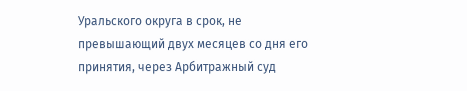Уральского округа в срок, не превышающий двух месяцев со дня его принятия, через Арбитражный суд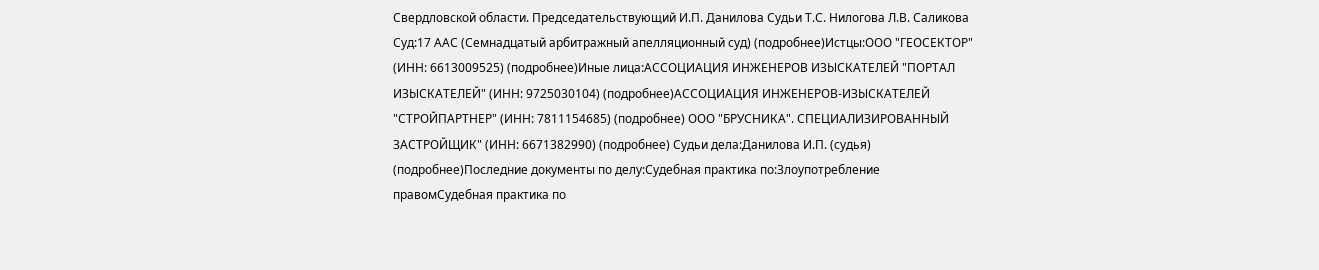Свердловской области. Председательствующий И.П. Данилова Судьи Т.С. Нилогова Л.В. Саликова Суд:17 ААС (Семнадцатый арбитражный апелляционный суд) (подробнее)Истцы:ООО "ГЕОСЕКТОР" (ИНН: 6613009525) (подробнее)Иные лица:АССОЦИАЦИЯ ИНЖЕНЕРОВ ИЗЫСКАТЕЛЕЙ "ПОРТАЛ ИЗЫСКАТЕЛЕЙ" (ИНН: 9725030104) (подробнее)АССОЦИАЦИЯ ИНЖЕНЕРОВ-ИЗЫСКАТЕЛЕЙ "СТРОЙПАРТНЕР" (ИНН: 7811154685) (подробнее) ООО "БРУСНИКА". СПЕЦИАЛИЗИРОВАННЫЙ ЗАСТРОЙЩИК" (ИНН: 6671382990) (подробнее) Судьи дела:Данилова И.П. (судья) (подробнее)Последние документы по делу:Судебная практика по:Злоупотребление правомСудебная практика по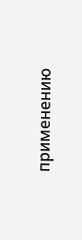применению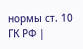нормы ст. 10 ГК РФ |